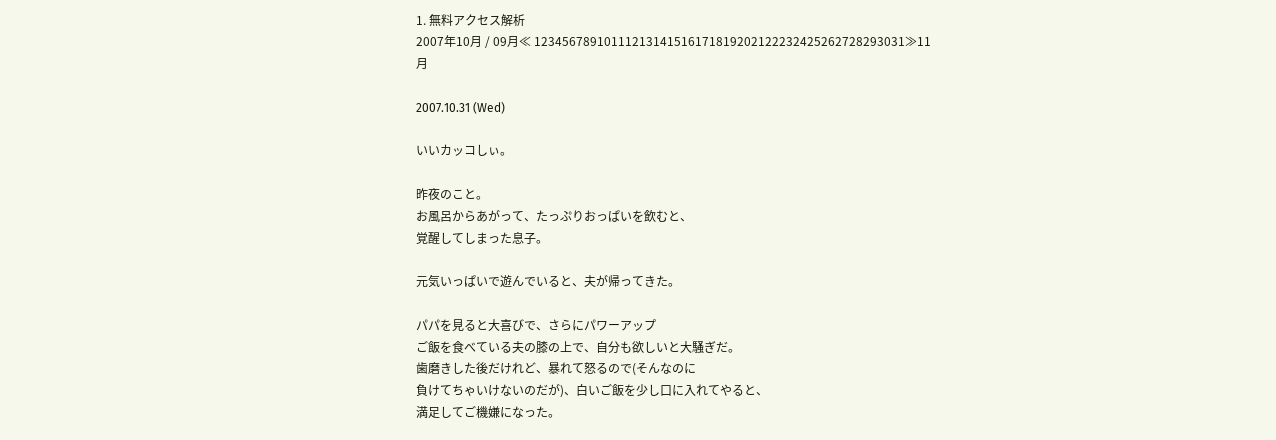1. 無料アクセス解析
2007年10月 / 09月≪ 12345678910111213141516171819202122232425262728293031≫11月

2007.10.31 (Wed)

いいカッコしぃ。

昨夜のこと。
お風呂からあがって、たっぷりおっぱいを飲むと、
覚醒してしまった息子。

元気いっぱいで遊んでいると、夫が帰ってきた。

パパを見ると大喜びで、さらにパワーアップ
ご飯を食べている夫の膝の上で、自分も欲しいと大騒ぎだ。
歯磨きした後だけれど、暴れて怒るので(そんなのに
負けてちゃいけないのだが)、白いご飯を少し口に入れてやると、
満足してご機嫌になった。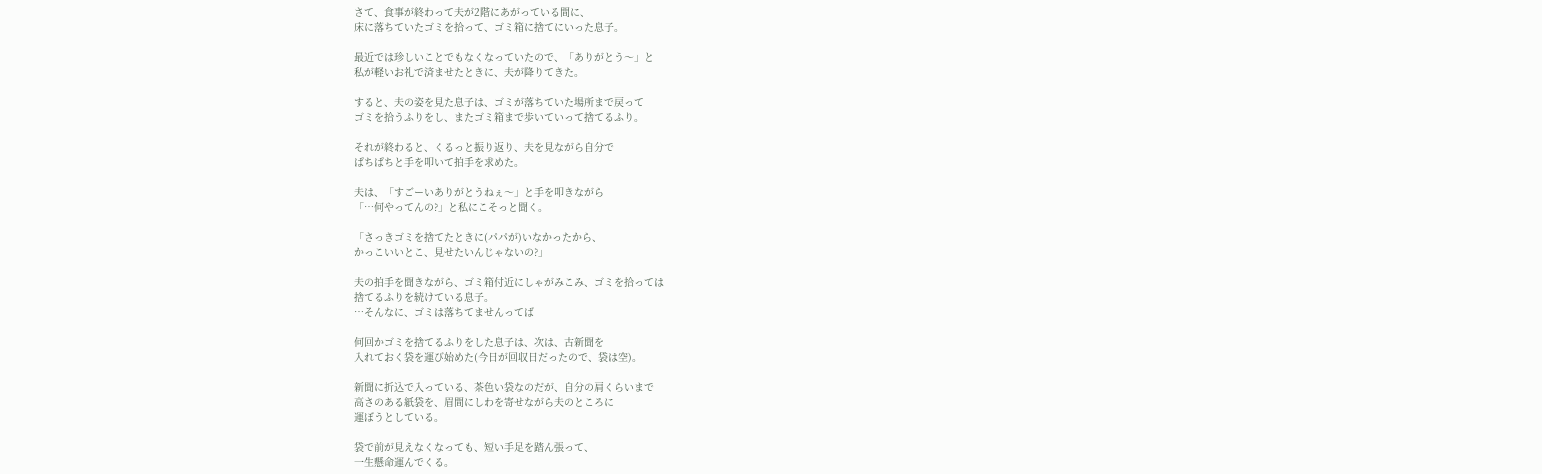さて、食事が終わって夫が2階にあがっている間に、
床に落ちていたゴミを拾って、ゴミ箱に捨てにいった息子。

最近では珍しいことでもなくなっていたので、「ありがとう〜」と
私が軽いお礼で済ませたときに、夫が降りてきた。

すると、夫の姿を見た息子は、ゴミが落ちていた場所まで戻って
ゴミを拾うふりをし、またゴミ箱まで歩いていって捨てるふり。

それが終わると、くるっと振り返り、夫を見ながら自分で
ぱちぱちと手を叩いて拍手を求めた。

夫は、「すごーいありがとうねぇ〜」と手を叩きながら
「…何やってんの?」と私にこそっと聞く。

「さっきゴミを捨てたときに(パパが)いなかったから、
かっこいいとこ、見せたいんじゃないの?」

夫の拍手を聞きながら、ゴミ箱付近にしゃがみこみ、ゴミを拾っては
捨てるふりを続けている息子。
…そんなに、ゴミは落ちてませんってば

何回かゴミを捨てるふりをした息子は、次は、古新聞を
入れておく袋を運び始めた(今日が回収日だったので、袋は空)。

新聞に折込で入っている、茶色い袋なのだが、自分の肩くらいまで
高さのある紙袋を、眉間にしわを寄せながら夫のところに
運ぼうとしている。

袋で前が見えなくなっても、短い手足を踏ん張って、
一生懸命運んでくる。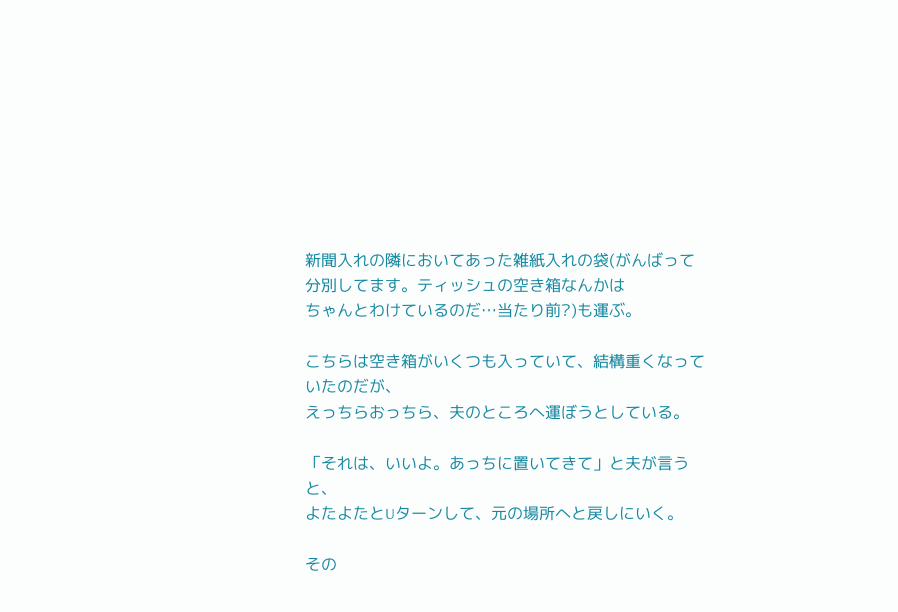新聞入れの隣においてあった雑紙入れの袋(がんばって
分別してます。ティッシュの空き箱なんかは
ちゃんとわけているのだ…当たり前?)も運ぶ。

こちらは空き箱がいくつも入っていて、結構重くなっていたのだが、
えっちらおっちら、夫のところへ運ぼうとしている。

「それは、いいよ。あっちに置いてきて」と夫が言うと、
よたよたとUターンして、元の場所へと戻しにいく。

その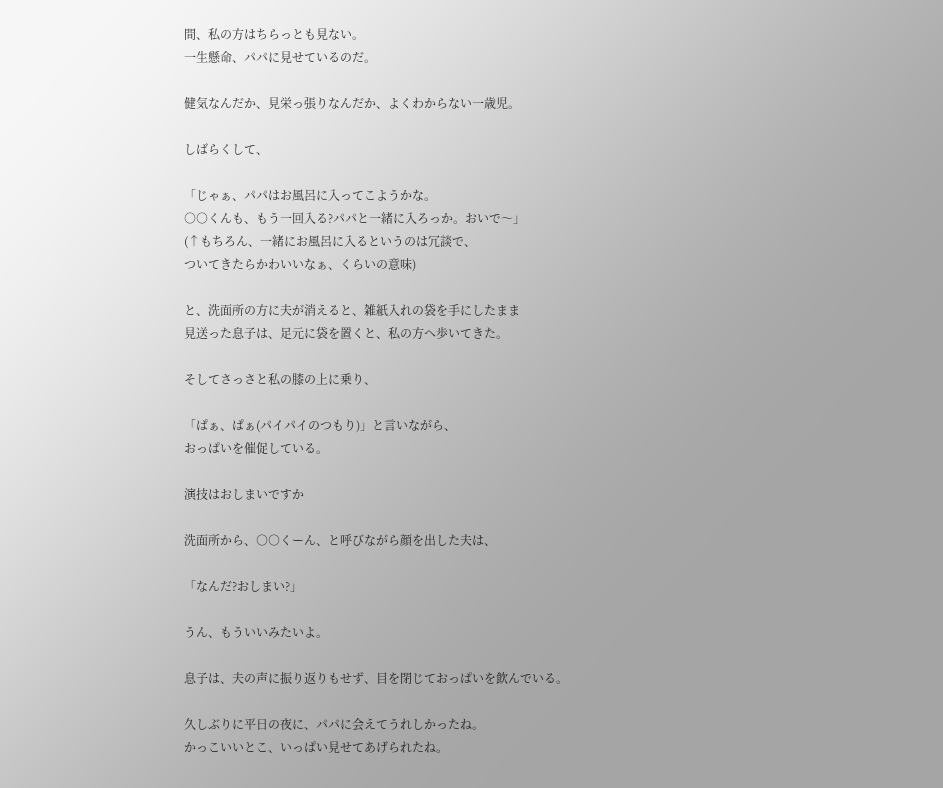間、私の方はちらっとも見ない。
一生懸命、パパに見せているのだ。

健気なんだか、見栄っ張りなんだか、よくわからない一歳児。

しばらくして、

「じゃぁ、パパはお風呂に入ってこようかな。
○○くんも、もう一回入る?パパと一緒に入ろっか。おいで〜」
(↑もちろん、一緒にお風呂に入るというのは冗談で、
ついてきたらかわいいなぁ、くらいの意味)

と、洗面所の方に夫が消えると、雑紙入れの袋を手にしたまま
見送った息子は、足元に袋を置くと、私の方へ歩いてきた。

そしてさっさと私の膝の上に乗り、

「ぱぁ、ぱぁ(パイパイのつもり)」と言いながら、
おっぱいを催促している。

演技はおしまいですか

洗面所から、○○くーん、と呼びながら顔を出した夫は、

「なんだ?おしまい?」

うん、もういいみたいよ。

息子は、夫の声に振り返りもせず、目を閉じておっぱいを飲んでいる。

久しぶりに平日の夜に、パパに会えてうれしかったね。
かっこいいとこ、いっぱい見せてあげられたね。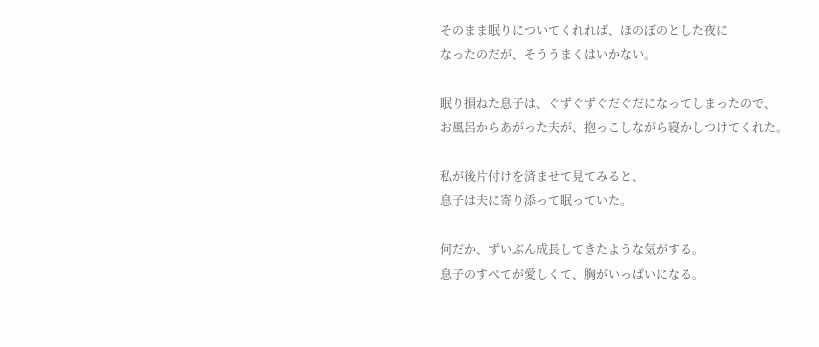そのまま眠りについてくれれば、ほのぼのとした夜に
なったのだが、そううまくはいかない。

眠り損ねた息子は、ぐずぐずぐだぐだになってしまったので、
お風呂からあがった夫が、抱っこしながら寝かしつけてくれた。

私が後片付けを済ませて見てみると、
息子は夫に寄り添って眠っていた。

何だか、ずいぶん成長してきたような気がする。
息子のすべてが愛しくて、胸がいっぱいになる。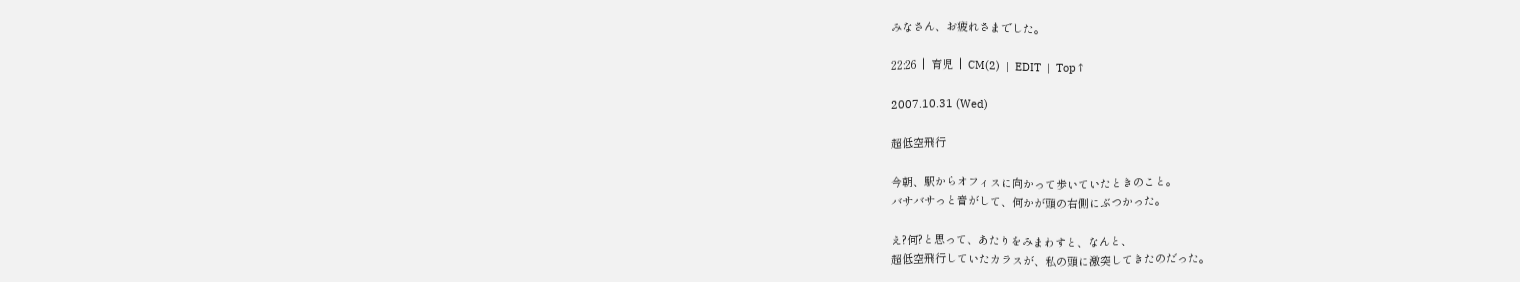みなさん、お疲れさまでした。

22:26  |  育児  |  CM(2)  |  EDIT  |  Top↑

2007.10.31 (Wed)

超低空飛行

今朝、駅からオフィスに向かって歩いていたときのこと。
バサバサっと音がして、何かが頭の右側にぶつかった。

え?何?と思って、あたりをみまわすと、なんと、
超低空飛行していたカラスが、私の頭に激突してきたのだった。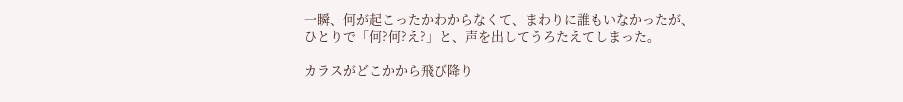一瞬、何が起こったかわからなくて、まわりに誰もいなかったが、
ひとりで「何?何?え?」と、声を出してうろたえてしまった。

カラスがどこかから飛び降り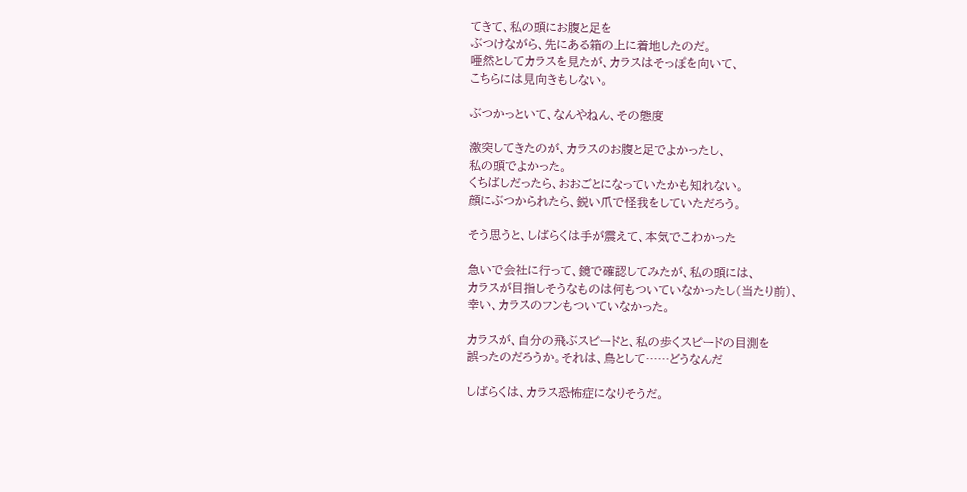てきて、私の頭にお腹と足を
ぶつけながら、先にある箱の上に着地したのだ。
唖然としてカラスを見たが、カラスはそっぽを向いて、
こちらには見向きもしない。

ぶつかっといて、なんやねん、その態度

激突してきたのが、カラスのお腹と足でよかったし、
私の頭でよかった。
くちばしだったら、おおごとになっていたかも知れない。
顔にぶつかられたら、鋭い爪で怪我をしていただろう。

そう思うと、しばらくは手が震えて、本気でこわかった

急いで会社に行って、鏡で確認してみたが、私の頭には、
カラスが目指しそうなものは何もついていなかったし(当たり前)、
幸い、カラスのフンもついていなかった。

カラスが、自分の飛ぶスピードと、私の歩くスピードの目測を
誤ったのだろうか。それは、鳥として……どうなんだ

しばらくは、カラス恐怖症になりそうだ。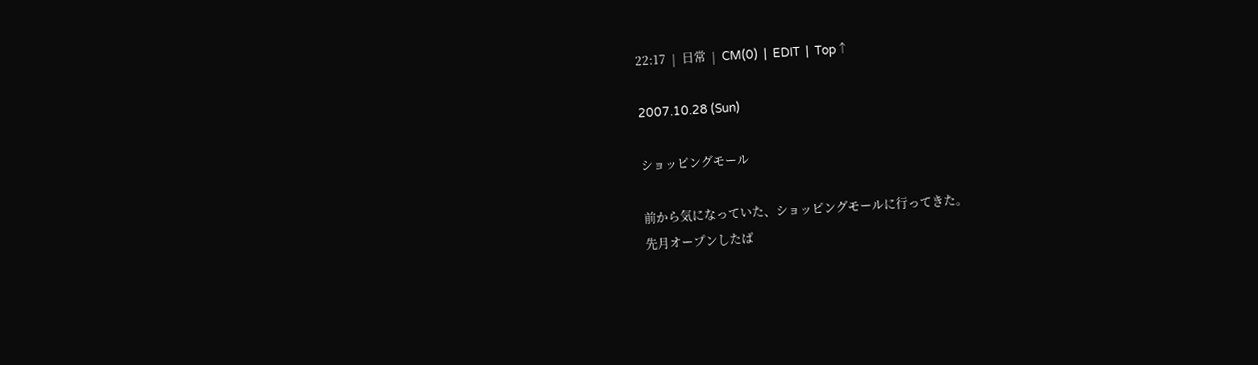22:17  |  日常  |  CM(0)  |  EDIT  |  Top↑

2007.10.28 (Sun)

ショッピングモール

前から気になっていた、ショッピングモールに行ってきた。
先月オープンしたば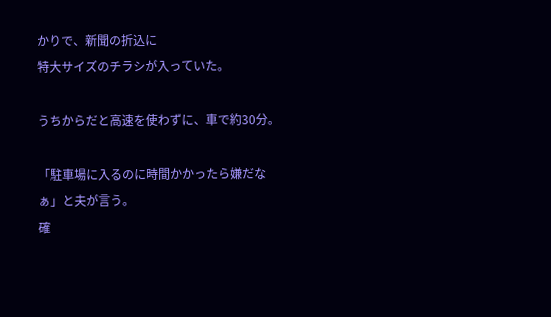かりで、新聞の折込に
特大サイズのチラシが入っていた。

うちからだと高速を使わずに、車で約30分。

「駐車場に入るのに時間かかったら嫌だなぁ」と夫が言う。
確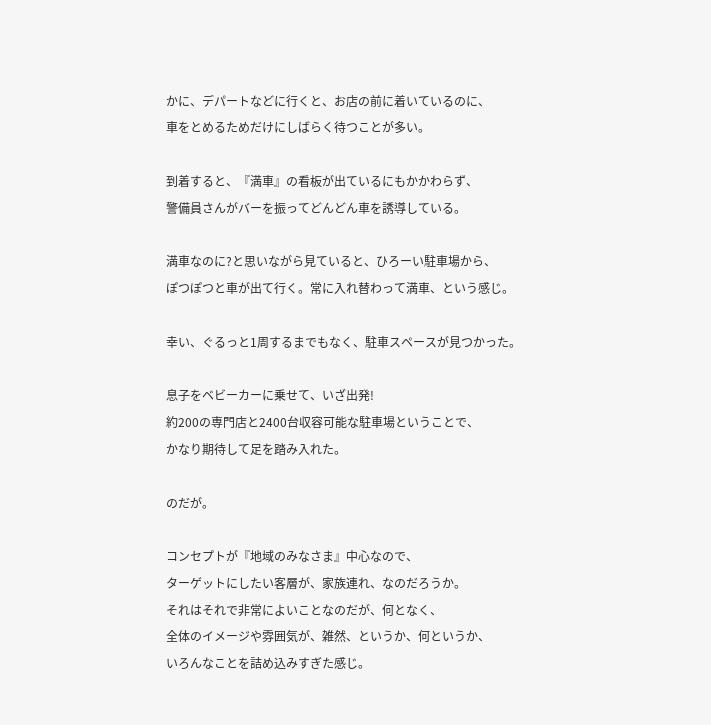かに、デパートなどに行くと、お店の前に着いているのに、
車をとめるためだけにしばらく待つことが多い。

到着すると、『満車』の看板が出ているにもかかわらず、
警備員さんがバーを振ってどんどん車を誘導している。

満車なのに?と思いながら見ていると、ひろーい駐車場から、
ぽつぽつと車が出て行く。常に入れ替わって満車、という感じ。

幸い、ぐるっと1周するまでもなく、駐車スペースが見つかった。

息子をベビーカーに乗せて、いざ出発!
約200の専門店と2400台収容可能な駐車場ということで、
かなり期待して足を踏み入れた。

のだが。

コンセプトが『地域のみなさま』中心なので、
ターゲットにしたい客層が、家族連れ、なのだろうか。
それはそれで非常によいことなのだが、何となく、
全体のイメージや雰囲気が、雑然、というか、何というか、
いろんなことを詰め込みすぎた感じ。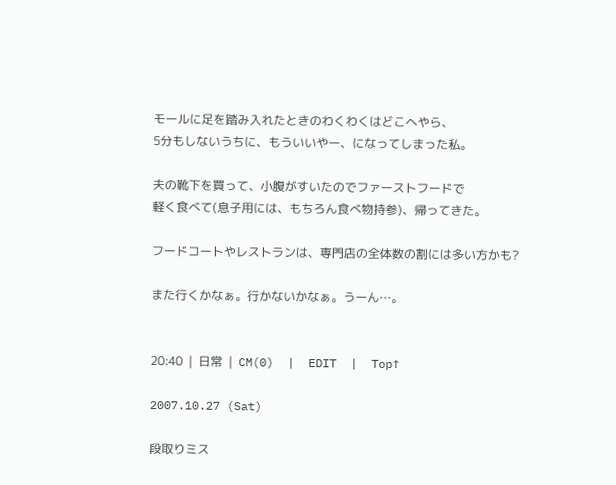モールに足を踏み入れたときのわくわくはどこへやら、
5分もしないうちに、もういいやー、になってしまった私。

夫の靴下を買って、小腹がすいたのでファーストフードで
軽く食べて(息子用には、もちろん食べ物持参)、帰ってきた。

フードコートやレストランは、専門店の全体数の割には多い方かも?

また行くかなぁ。行かないかなぁ。うーん…。


20:40  |  日常  |  CM(0)  |  EDIT  |  Top↑

2007.10.27 (Sat)

段取りミス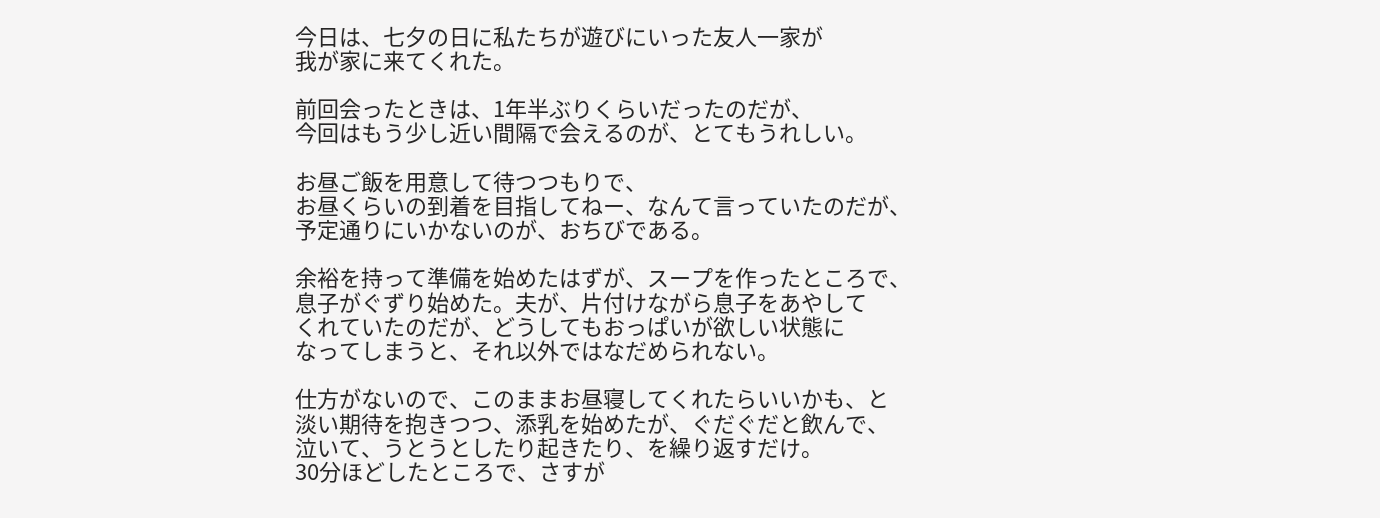今日は、七夕の日に私たちが遊びにいった友人一家が
我が家に来てくれた。

前回会ったときは、1年半ぶりくらいだったのだが、
今回はもう少し近い間隔で会えるのが、とてもうれしい。

お昼ご飯を用意して待つつもりで、
お昼くらいの到着を目指してねー、なんて言っていたのだが、
予定通りにいかないのが、おちびである。

余裕を持って準備を始めたはずが、スープを作ったところで、
息子がぐずり始めた。夫が、片付けながら息子をあやして
くれていたのだが、どうしてもおっぱいが欲しい状態に
なってしまうと、それ以外ではなだめられない。

仕方がないので、このままお昼寝してくれたらいいかも、と
淡い期待を抱きつつ、添乳を始めたが、ぐだぐだと飲んで、
泣いて、うとうとしたり起きたり、を繰り返すだけ。
30分ほどしたところで、さすが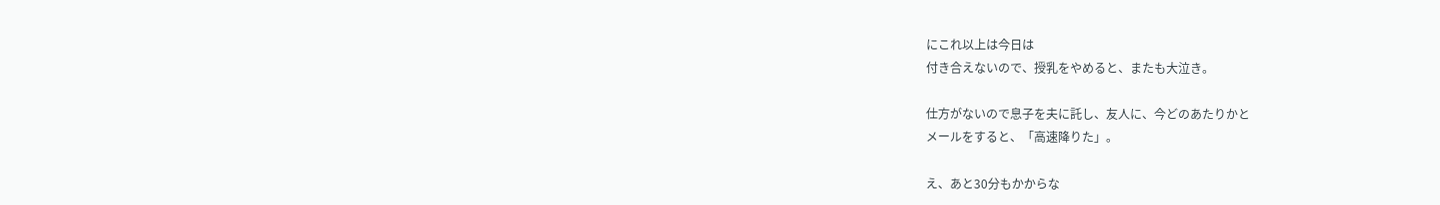にこれ以上は今日は
付き合えないので、授乳をやめると、またも大泣き。

仕方がないので息子を夫に託し、友人に、今どのあたりかと
メールをすると、「高速降りた」。

え、あと30分もかからな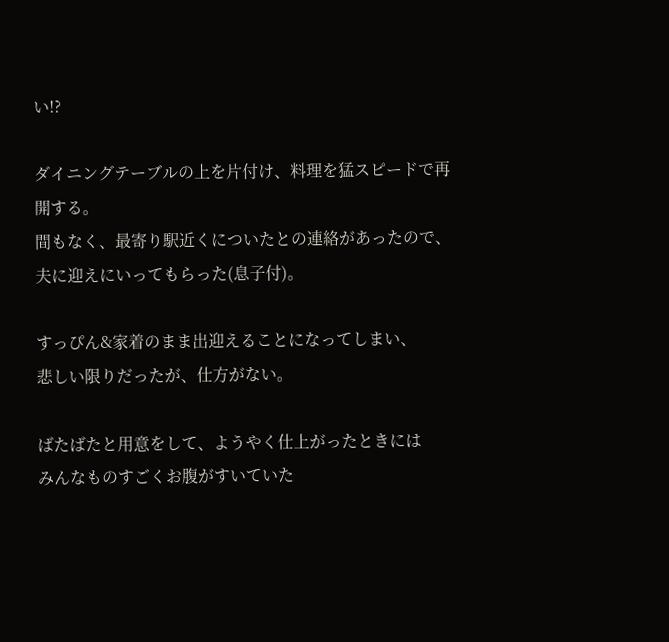い!?

ダイニングテーブルの上を片付け、料理を猛スピードで再開する。
間もなく、最寄り駅近くについたとの連絡があったので、
夫に迎えにいってもらった(息子付)。

すっぴん&家着のまま出迎えることになってしまい、
悲しい限りだったが、仕方がない。

ばたばたと用意をして、ようやく仕上がったときには
みんなものすごくお腹がすいていた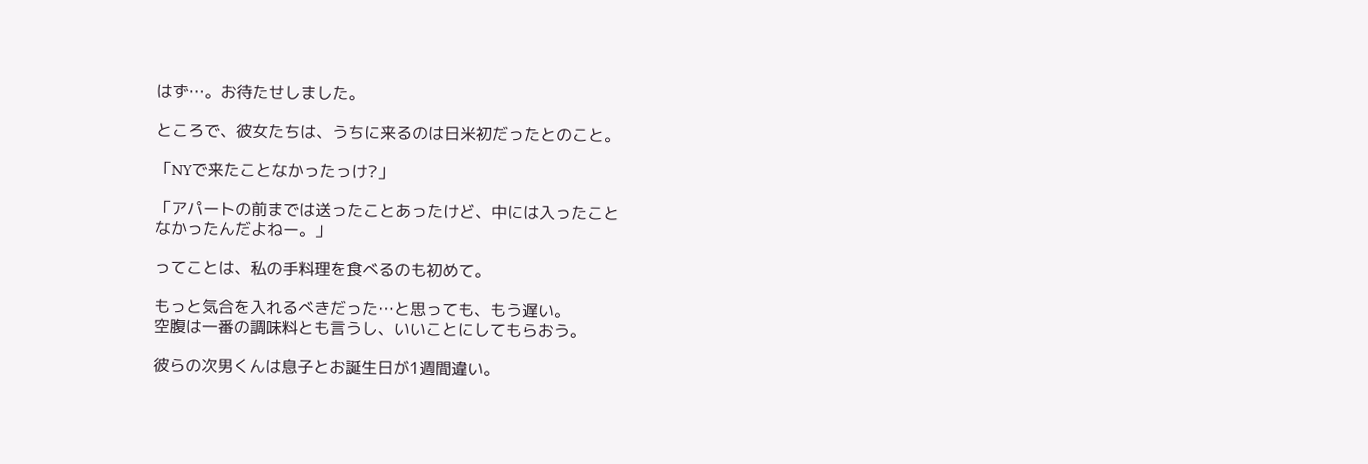はず…。お待たせしました。

ところで、彼女たちは、うちに来るのは日米初だったとのこと。

「NYで来たことなかったっけ?」

「アパートの前までは送ったことあったけど、中には入ったこと
なかったんだよねー。」

ってことは、私の手料理を食べるのも初めて。

もっと気合を入れるべきだった…と思っても、もう遅い。
空腹は一番の調味料とも言うし、いいことにしてもらおう。

彼らの次男くんは息子とお誕生日が1週間違い。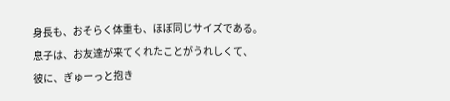身長も、おそらく体重も、ほぼ同じサイズである。
息子は、お友達が来てくれたことがうれしくて、
彼に、ぎゅーっと抱き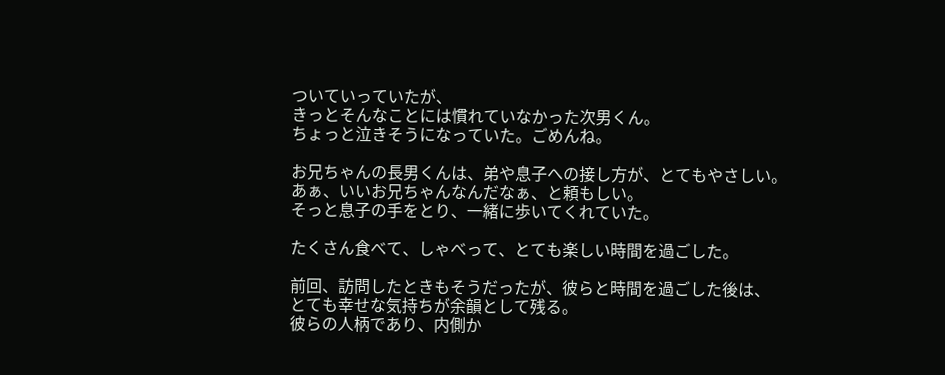ついていっていたが、
きっとそんなことには慣れていなかった次男くん。
ちょっと泣きそうになっていた。ごめんね。

お兄ちゃんの長男くんは、弟や息子への接し方が、とてもやさしい。
あぁ、いいお兄ちゃんなんだなぁ、と頼もしい。
そっと息子の手をとり、一緒に歩いてくれていた。

たくさん食べて、しゃべって、とても楽しい時間を過ごした。

前回、訪問したときもそうだったが、彼らと時間を過ごした後は、
とても幸せな気持ちが余韻として残る。
彼らの人柄であり、内側か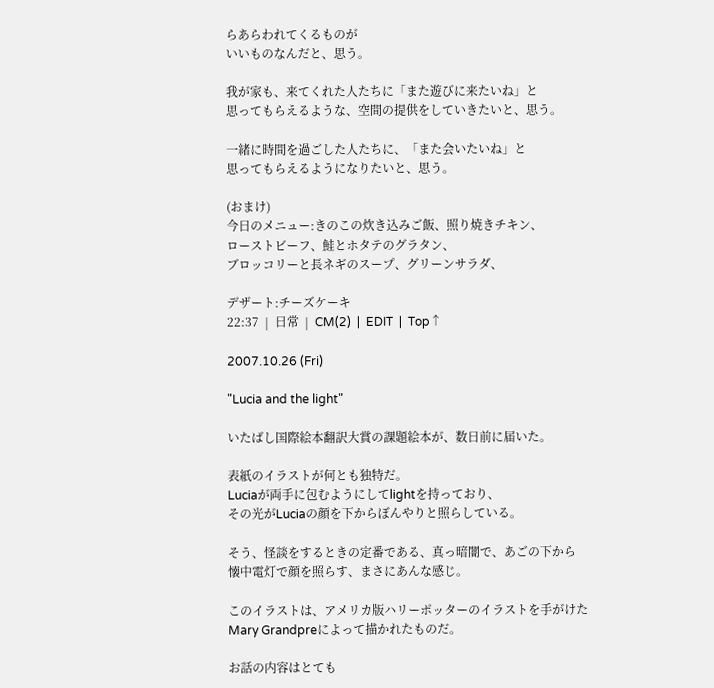らあらわれてくるものが
いいものなんだと、思う。

我が家も、来てくれた人たちに「また遊びに来たいね」と
思ってもらえるような、空間の提供をしていきたいと、思う。

一緒に時間を過ごした人たちに、「また会いたいね」と
思ってもらえるようになりたいと、思う。

(おまけ)
今日のメニュー:きのこの炊き込みご飯、照り焼きチキン、
ローストビーフ、鮭とホタテのグラタン、
ブロッコリーと長ネギのスープ、グリーンサラダ、

デザート:チーズケーキ
22:37  |  日常  |  CM(2)  |  EDIT  |  Top↑

2007.10.26 (Fri)

"Lucia and the light"

いたばし国際絵本翻訳大賞の課題絵本が、数日前に届いた。

表紙のイラストが何とも独特だ。
Luciaが両手に包むようにしてlightを持っており、
その光がLuciaの顔を下からぼんやりと照らしている。

そう、怪談をするときの定番である、真っ暗闇で、あごの下から
懐中電灯で顔を照らす、まさにあんな感じ。

このイラストは、アメリカ版ハリーポッターのイラストを手がけた
Mary Grandpreによって描かれたものだ。

お話の内容はとても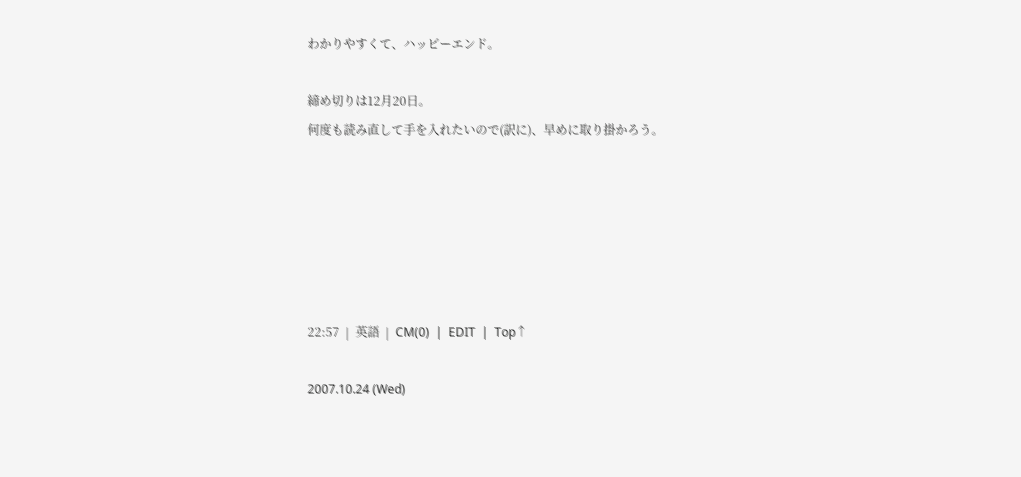わかりやすくて、ハッピーエンド。

締め切りは12月20日。
何度も読み直して手を入れたいので(訳に)、早めに取り掛かろう。






22:57  |  英語  |  CM(0)  |  EDIT  |  Top↑

2007.10.24 (Wed)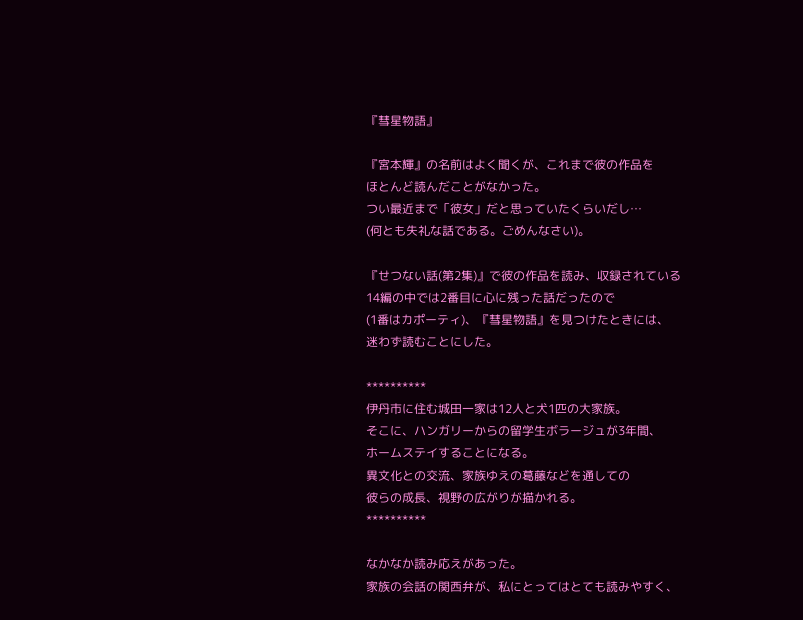『彗星物語』

『宮本輝』の名前はよく聞くが、これまで彼の作品を
ほとんど読んだことがなかった。
つい最近まで「彼女」だと思っていたくらいだし…
(何とも失礼な話である。ごめんなさい)。

『せつない話(第2集)』で彼の作品を読み、収録されている
14編の中では2番目に心に残った話だったので
(1番はカポーティ)、『彗星物語』を見つけたときには、
迷わず読むことにした。

**********
伊丹市に住む城田一家は12人と犬1匹の大家族。
そこに、ハンガリーからの留学生ボラージュが3年間、
ホームステイすることになる。
異文化との交流、家族ゆえの葛藤などを通しての
彼らの成長、視野の広がりが描かれる。
**********

なかなか読み応えがあった。
家族の会話の関西弁が、私にとってはとても読みやすく、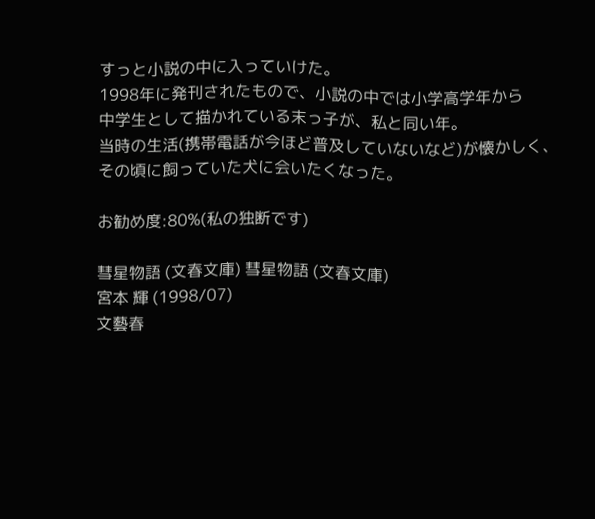すっと小説の中に入っていけた。
1998年に発刊されたもので、小説の中では小学高学年から
中学生として描かれている末っ子が、私と同い年。
当時の生活(携帯電話が今ほど普及していないなど)が懐かしく、
その頃に飼っていた犬に会いたくなった。

お勧め度:80%(私の独断です)

彗星物語 (文春文庫) 彗星物語 (文春文庫)
宮本 輝 (1998/07)
文藝春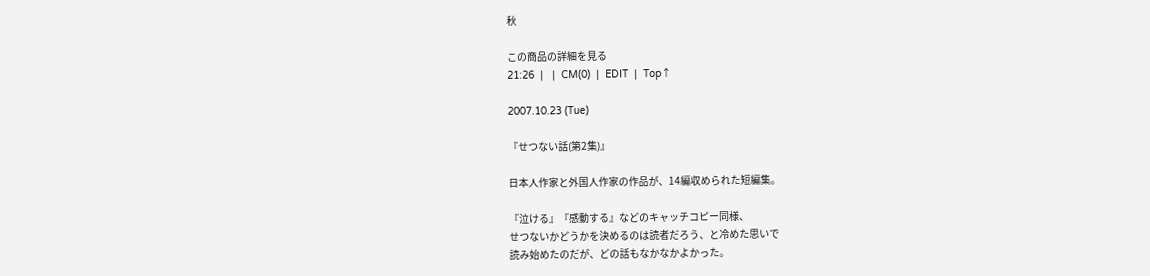秋

この商品の詳細を見る
21:26  |   |  CM(0)  |  EDIT  |  Top↑

2007.10.23 (Tue)

『せつない話(第2集)』

日本人作家と外国人作家の作品が、14編収められた短編集。

『泣ける』『感動する』などのキャッチコピー同様、
せつないかどうかを決めるのは読者だろう、と冷めた思いで
読み始めたのだが、どの話もなかなかよかった。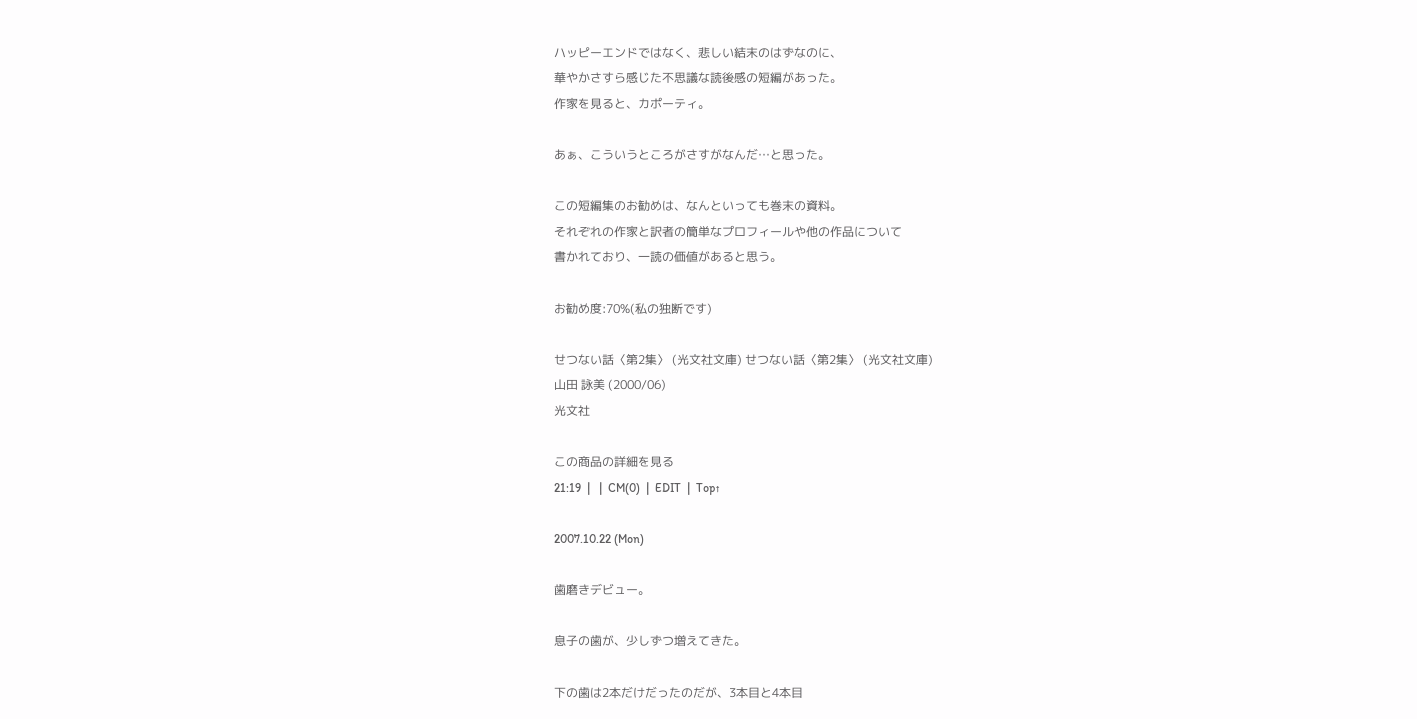ハッピーエンドではなく、悲しい結末のはずなのに、
華やかさすら感じた不思議な読後感の短編があった。
作家を見ると、カポーティ。

あぁ、こういうところがさすがなんだ…と思った。

この短編集のお勧めは、なんといっても巻末の資料。
それぞれの作家と訳者の簡単なプロフィールや他の作品について
書かれており、一読の価値があると思う。

お勧め度:70%(私の独断です)

せつない話〈第2集〉 (光文社文庫) せつない話〈第2集〉 (光文社文庫)
山田 詠美 (2000/06)
光文社

この商品の詳細を見る
21:19  |   |  CM(0)  |  EDIT  |  Top↑

2007.10.22 (Mon)

歯磨きデビュー。

息子の歯が、少しずつ増えてきた。

下の歯は2本だけだったのだが、3本目と4本目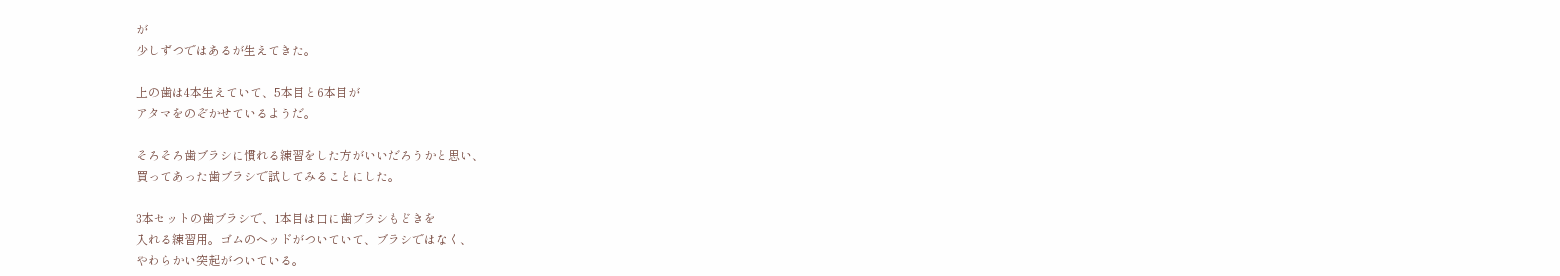が
少しずつではあるが生えてきた。

上の歯は4本生えていて、5本目と6本目が
アタマをのぞかせているようだ。

そろそろ歯ブラシに慣れる練習をした方がいいだろうかと思い、
買ってあった歯ブラシで試してみることにした。

3本セットの歯ブラシで、1本目は口に歯ブラシもどきを
入れる練習用。ゴムのヘッドがついていて、ブラシではなく、
やわらかい突起がついている。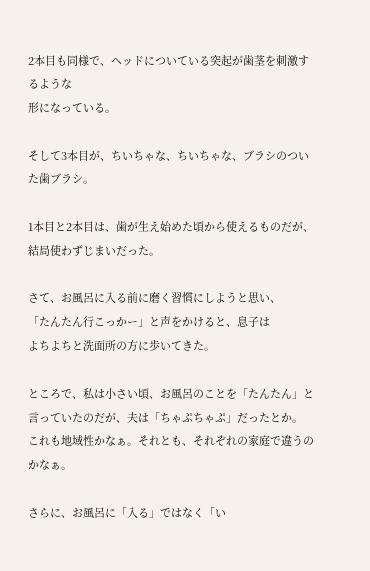2本目も同様で、ヘッドについている突起が歯茎を刺激するような
形になっている。

そして3本目が、ちいちゃな、ちいちゃな、ブラシのついた歯ブラシ。

1本目と2本目は、歯が生え始めた頃から使えるものだが、
結局使わずじまいだった。

さて、お風呂に入る前に磨く習慣にしようと思い、
「たんたん行こっかー」と声をかけると、息子は
よちよちと洗面所の方に歩いてきた。

ところで、私は小さい頃、お風呂のことを「たんたん」と
言っていたのだが、夫は「ちゃぷちゃぷ」だったとか。
これも地域性かなぁ。それとも、それぞれの家庭で違うのかなぁ。

さらに、お風呂に「入る」ではなく「い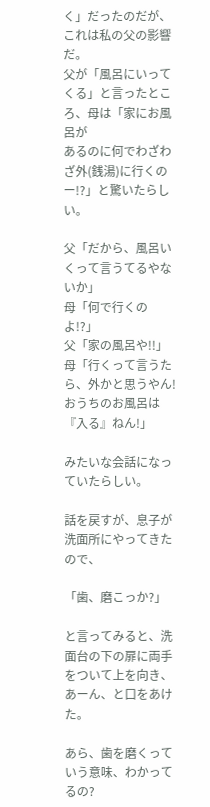く」だったのだが、
これは私の父の影響だ。
父が「風呂にいってくる」と言ったところ、母は「家にお風呂が
あるのに何でわざわざ外(銭湯)に行くのー!?」と驚いたらしい。

父「だから、風呂いくって言うてるやないか」
母「何で行くのよ!?」
父「家の風呂や!!」
母「行くって言うたら、外かと思うやん!おうちのお風呂は
『入る』ねん!」

みたいな会話になっていたらしい。

話を戻すが、息子が洗面所にやってきたので、

「歯、磨こっか?」

と言ってみると、洗面台の下の扉に両手をついて上を向き、
あーん、と口をあけた。

あら、歯を磨くっていう意味、わかってるの?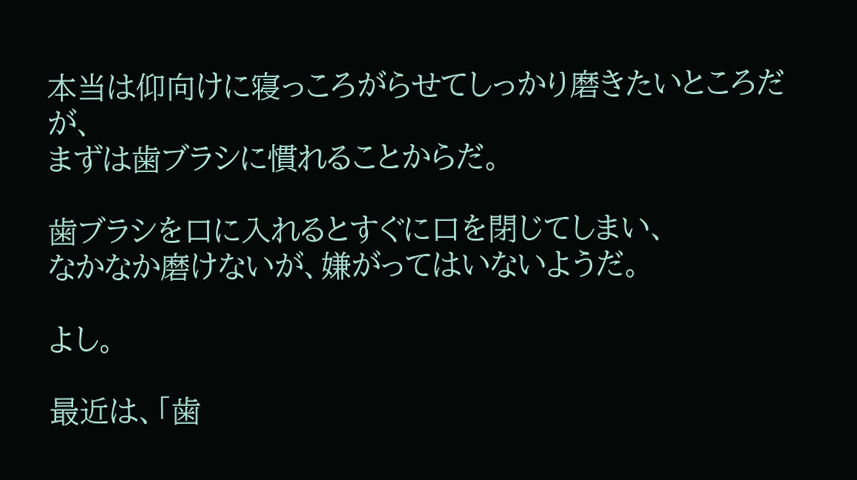本当は仰向けに寝っころがらせてしっかり磨きたいところだが、
まずは歯ブラシに慣れることからだ。

歯ブラシを口に入れるとすぐに口を閉じてしまい、
なかなか磨けないが、嫌がってはいないようだ。

よし。

最近は、「歯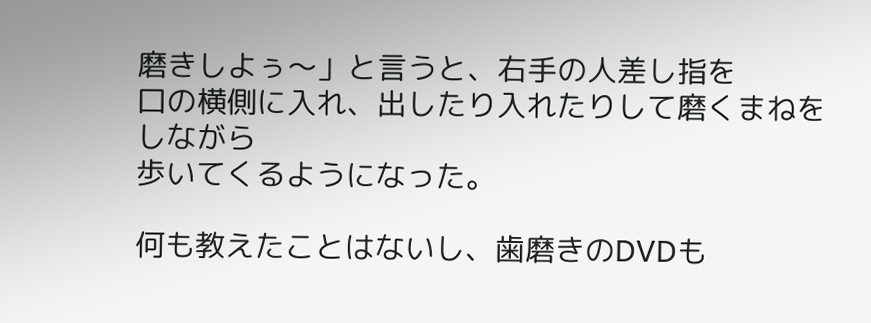磨きしよぅ〜」と言うと、右手の人差し指を
口の横側に入れ、出したり入れたりして磨くまねをしながら
歩いてくるようになった。

何も教えたことはないし、歯磨きのDVDも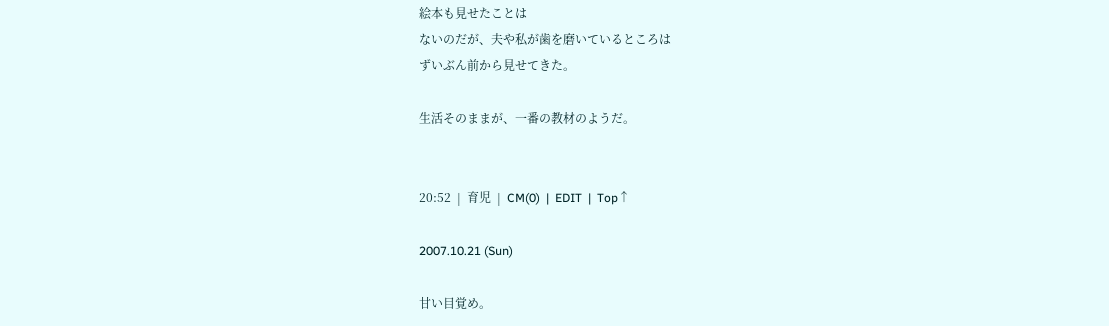絵本も見せたことは
ないのだが、夫や私が歯を磨いているところは
ずいぶん前から見せてきた。

生活そのままが、一番の教材のようだ。


20:52  |  育児  |  CM(0)  |  EDIT  |  Top↑

2007.10.21 (Sun)

甘い目覚め。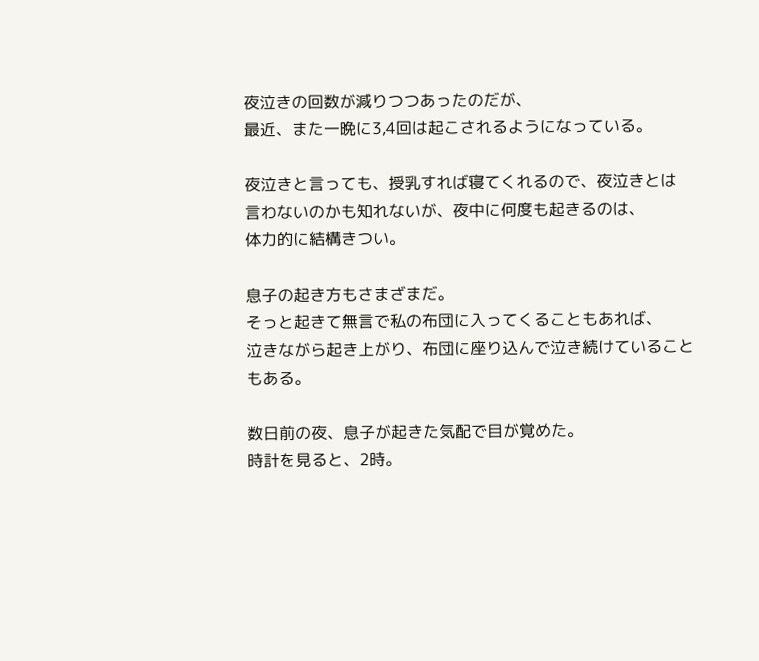夜泣きの回数が減りつつあったのだが、
最近、また一晩に3,4回は起こされるようになっている。

夜泣きと言っても、授乳すれば寝てくれるので、夜泣きとは
言わないのかも知れないが、夜中に何度も起きるのは、
体力的に結構きつい。

息子の起き方もさまざまだ。
そっと起きて無言で私の布団に入ってくることもあれば、
泣きながら起き上がり、布団に座り込んで泣き続けていることもある。

数日前の夜、息子が起きた気配で目が覚めた。
時計を見ると、2時。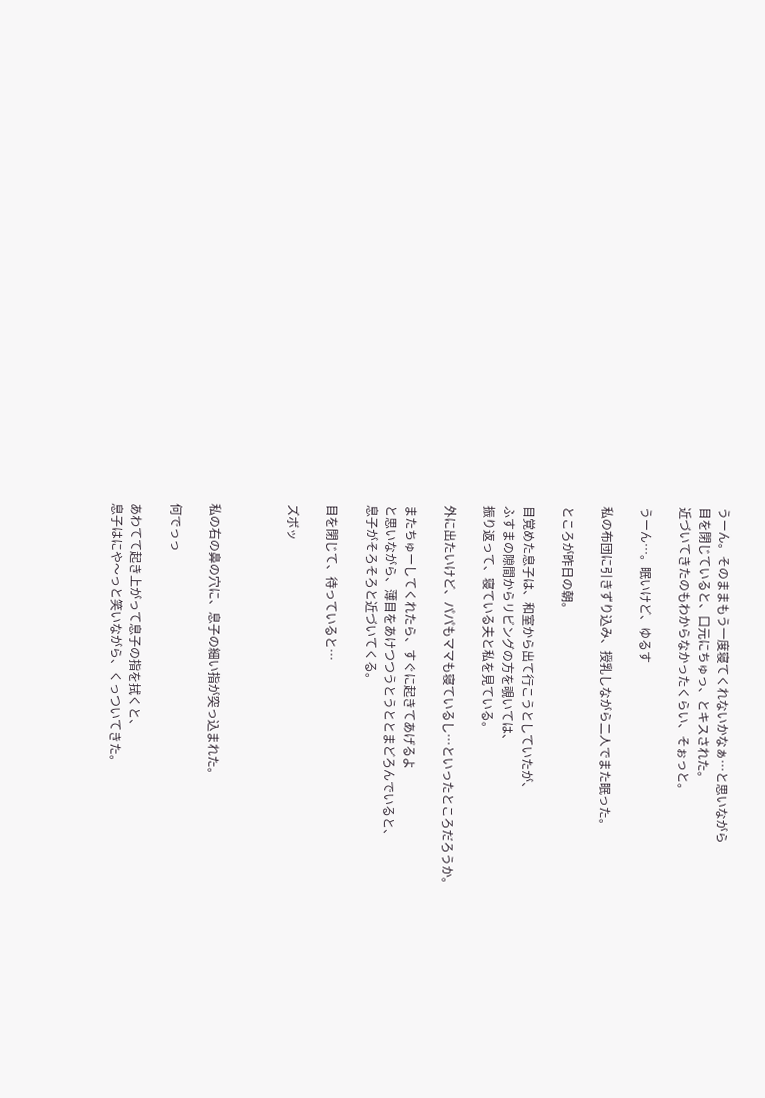うーん。そのままもう一度寝てくれないかなぁ…と思いながら
目を閉じていると、口元にちゅっ、とキスされた。
近づいてきたのもわからなかったくらい、そぉっと。

うーん…。眠いけど、ゆるす

私の布団に引きずり込み、授乳しながら二人でまた眠った。

ところが昨日の朝。

目覚めた息子は、和室から出て行こうとしていたが、
ふすまの隙間からリビングの方を覗いては、
振り返って、寝ている夫と私を見ている。

外に出たいけど、パパもママも寝ているし…といったところだろうか。

またちゅーしてくれたら、すぐに起きてあげるよ
と思いながら、薄目をあけつつうとうととまどろんでいると、
息子がそろそろと近づいてくる。

目を閉じて、待っていると…

ズボッ



私の右の鼻の穴に、息子の細い指が突っ込まれた。

何でっっ

あわてて起き上がって息子の指を拭くと、
息子はにや〜っと笑いながら、くっついてきた。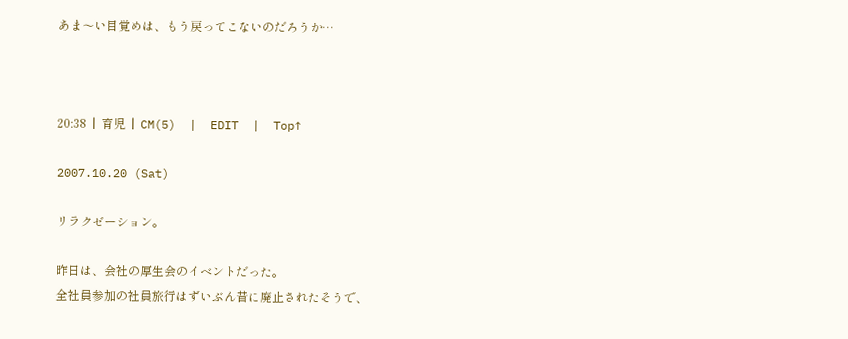あま〜い目覚めは、もう戻ってこないのだろうか…



20:38  |  育児  |  CM(5)  |  EDIT  |  Top↑

2007.10.20 (Sat)

リラクゼーション。

昨日は、会社の厚生会のイベントだった。
全社員参加の社員旅行はずいぶん昔に廃止されたそうで、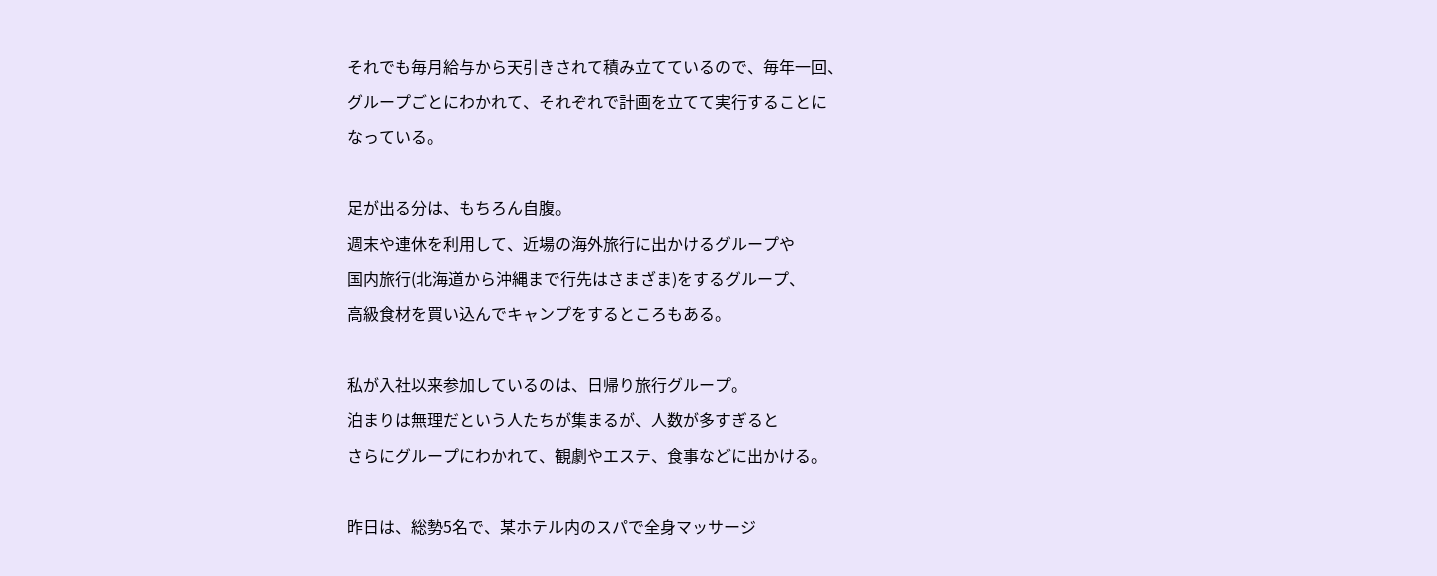それでも毎月給与から天引きされて積み立てているので、毎年一回、
グループごとにわかれて、それぞれで計画を立てて実行することに
なっている。

足が出る分は、もちろん自腹。
週末や連休を利用して、近場の海外旅行に出かけるグループや
国内旅行(北海道から沖縄まで行先はさまざま)をするグループ、
高級食材を買い込んでキャンプをするところもある。

私が入社以来参加しているのは、日帰り旅行グループ。
泊まりは無理だという人たちが集まるが、人数が多すぎると
さらにグループにわかれて、観劇やエステ、食事などに出かける。

昨日は、総勢5名で、某ホテル内のスパで全身マッサージ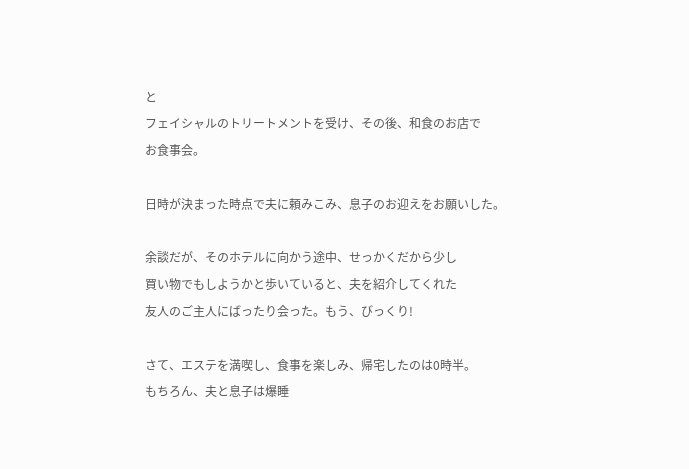と
フェイシャルのトリートメントを受け、その後、和食のお店で
お食事会。

日時が決まった時点で夫に頼みこみ、息子のお迎えをお願いした。

余談だが、そのホテルに向かう途中、せっかくだから少し
買い物でもしようかと歩いていると、夫を紹介してくれた
友人のご主人にばったり会った。もう、びっくり!

さて、エステを満喫し、食事を楽しみ、帰宅したのは0時半。
もちろん、夫と息子は爆睡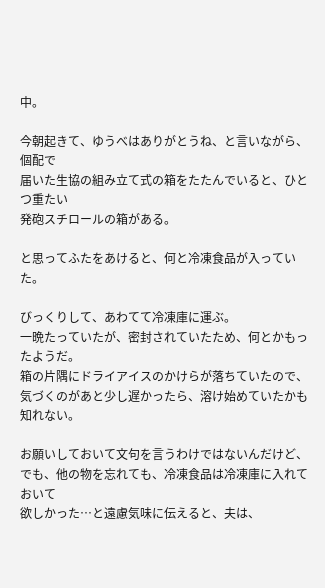中。

今朝起きて、ゆうべはありがとうね、と言いながら、個配で
届いた生協の組み立て式の箱をたたんでいると、ひとつ重たい
発砲スチロールの箱がある。

と思ってふたをあけると、何と冷凍食品が入っていた。

びっくりして、あわてて冷凍庫に運ぶ。
一晩たっていたが、密封されていたため、何とかもったようだ。
箱の片隅にドライアイスのかけらが落ちていたので、
気づくのがあと少し遅かったら、溶け始めていたかも知れない。

お願いしておいて文句を言うわけではないんだけど、
でも、他の物を忘れても、冷凍食品は冷凍庫に入れておいて
欲しかった…と遠慮気味に伝えると、夫は、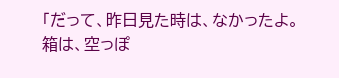「だって、昨日見た時は、なかったよ。箱は、空っぽ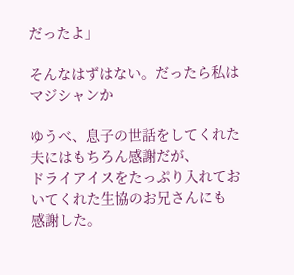だったよ」

そんなはずはない。だったら私はマジシャンか

ゆうべ、息子の世話をしてくれた夫にはもちろん感謝だが、
ドライアイスをたっぷり入れておいてくれた生協のお兄さんにも
感謝した。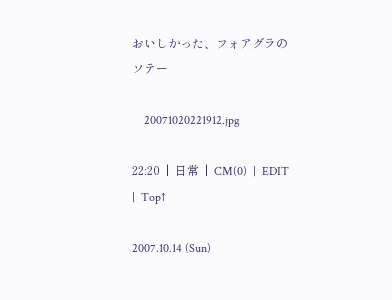おいしかった、フォアグラのソテー

    20071020221912.jpg

22:20  |  日常  |  CM(0)  |  EDIT  |  Top↑

2007.10.14 (Sun)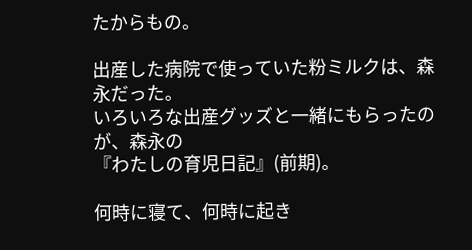たからもの。

出産した病院で使っていた粉ミルクは、森永だった。
いろいろな出産グッズと一緒にもらったのが、森永の
『わたしの育児日記』(前期)。

何時に寝て、何時に起き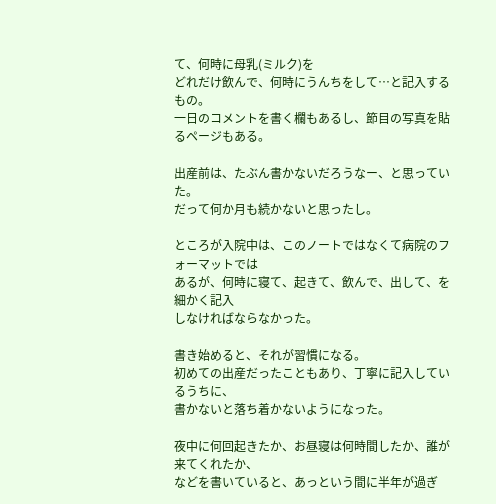て、何時に母乳(ミルク)を
どれだけ飲んで、何時にうんちをして…と記入するもの。
一日のコメントを書く欄もあるし、節目の写真を貼るページもある。

出産前は、たぶん書かないだろうなー、と思っていた。
だって何か月も続かないと思ったし。

ところが入院中は、このノートではなくて病院のフォーマットでは
あるが、何時に寝て、起きて、飲んで、出して、を細かく記入
しなければならなかった。

書き始めると、それが習慣になる。
初めての出産だったこともあり、丁寧に記入しているうちに、
書かないと落ち着かないようになった。

夜中に何回起きたか、お昼寝は何時間したか、誰が来てくれたか、
などを書いていると、あっという間に半年が過ぎ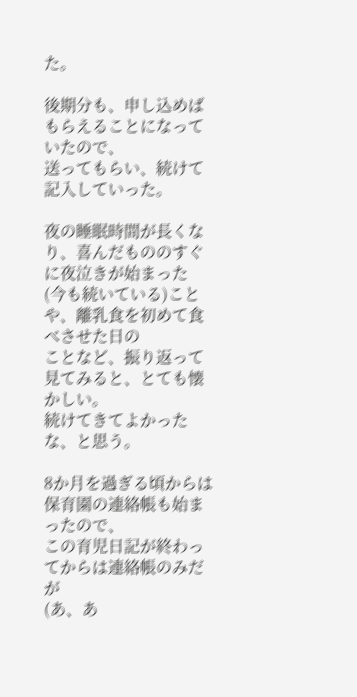た。

後期分も、申し込めばもらえることになっていたので、
送ってもらい、続けて記入していった。

夜の睡眠時間が長くなり、喜んだもののすぐに夜泣きが始まった
(今も続いている)ことや、離乳食を初めて食べさせた日の
ことなど、振り返って見てみると、とても懐かしい。
続けてきてよかったな、と思う。

8か月を過ぎる頃からは保育園の連絡帳も始まったので、
この育児日記が終わってからは連絡帳のみだが
(あ、あ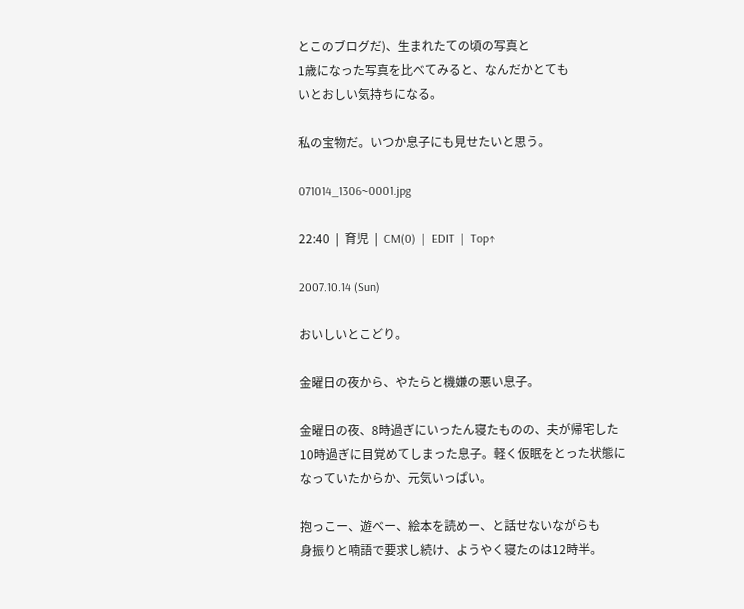とこのブログだ)、生まれたての頃の写真と
1歳になった写真を比べてみると、なんだかとても
いとおしい気持ちになる。

私の宝物だ。いつか息子にも見せたいと思う。

071014_1306~0001.jpg

22:40  |  育児  |  CM(0)  |  EDIT  |  Top↑

2007.10.14 (Sun)

おいしいとこどり。

金曜日の夜から、やたらと機嫌の悪い息子。

金曜日の夜、8時過ぎにいったん寝たものの、夫が帰宅した
10時過ぎに目覚めてしまった息子。軽く仮眠をとった状態に
なっていたからか、元気いっぱい。

抱っこー、遊べー、絵本を読めー、と話せないながらも
身振りと喃語で要求し続け、ようやく寝たのは12時半。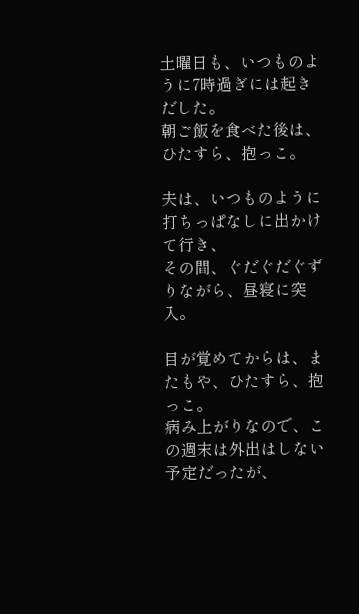土曜日も、いつものように7時過ぎには起きだした。
朝ご飯を食べた後は、ひたすら、抱っこ。

夫は、いつものように打ちっぱなしに出かけて行き、
その間、ぐだぐだぐずりながら、昼寝に突入。

目が覚めてからは、またもや、ひたすら、抱っこ。
病み上がりなので、この週末は外出はしない予定だったが、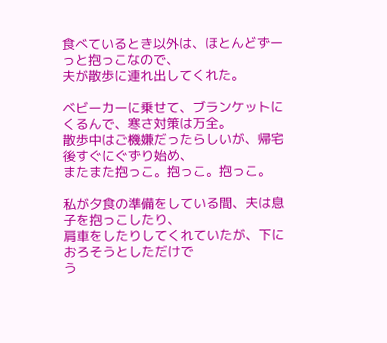食べているとき以外は、ほとんどずーっと抱っこなので、
夫が散歩に連れ出してくれた。

ベビーカーに乗せて、ブランケットにくるんで、寒さ対策は万全。
散歩中はご機嫌だったらしいが、帰宅後すぐにぐずり始め、
またまた抱っこ。抱っこ。抱っこ。

私が夕食の準備をしている間、夫は息子を抱っこしたり、
肩車をしたりしてくれていたが、下におろそうとしただけで
う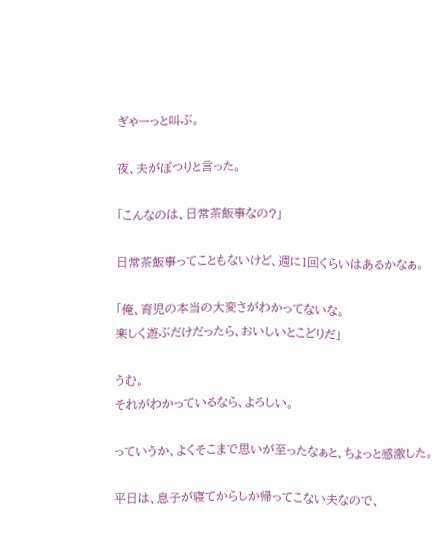ぎゃーっと叫ぶ。

夜、夫がぽつりと言った。

「こんなのは、日常茶飯事なの?」

日常茶飯事ってこともないけど、週に1回くらいはあるかなぁ。

「俺、育児の本当の大変さがわかってないな。
楽しく遊ぶだけだったら、おいしいとこどりだ」

うむ。
それがわかっているなら、よろしい。

っていうか、よくそこまで思いが至ったなぁと、ちょっと感激した。

平日は、息子が寝てからしか帰ってこない夫なので、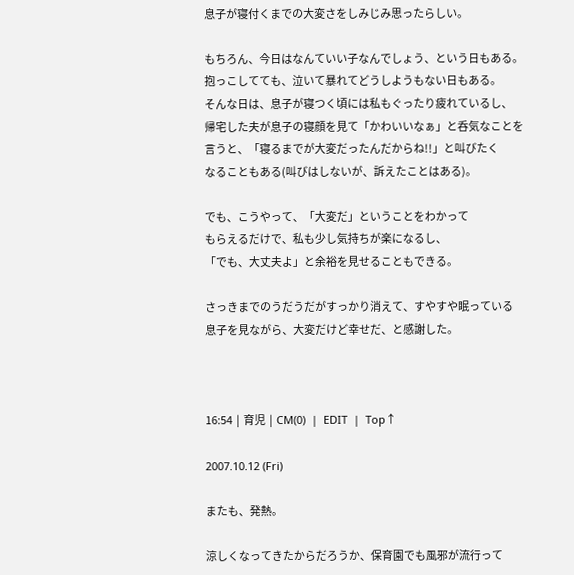息子が寝付くまでの大変さをしみじみ思ったらしい。

もちろん、今日はなんていい子なんでしょう、という日もある。
抱っこしてても、泣いて暴れてどうしようもない日もある。
そんな日は、息子が寝つく頃には私もぐったり疲れているし、
帰宅した夫が息子の寝顔を見て「かわいいなぁ」と呑気なことを
言うと、「寝るまでが大変だったんだからね!!」と叫びたく
なることもある(叫びはしないが、訴えたことはある)。

でも、こうやって、「大変だ」ということをわかって
もらえるだけで、私も少し気持ちが楽になるし、
「でも、大丈夫よ」と余裕を見せることもできる。

さっきまでのうだうだがすっかり消えて、すやすや眠っている
息子を見ながら、大変だけど幸せだ、と感謝した。



16:54  |  育児  |  CM(0)  |  EDIT  |  Top↑

2007.10.12 (Fri)

またも、発熱。

涼しくなってきたからだろうか、保育園でも風邪が流行って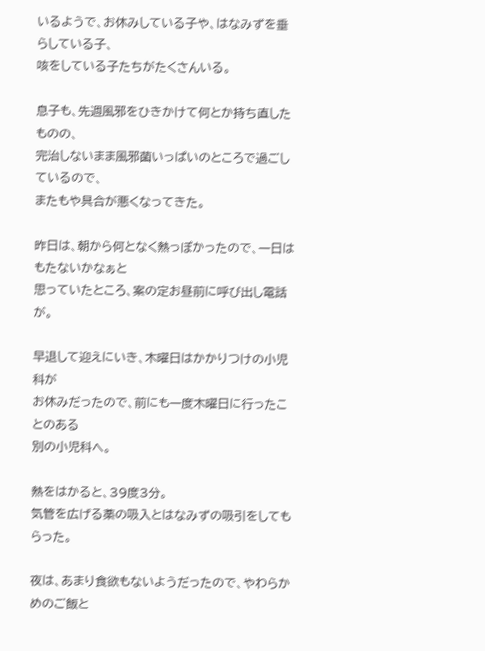いるようで、お休みしている子や、はなみずを垂らしている子、
咳をしている子たちがたくさんいる。

息子も、先週風邪をひきかけて何とか持ち直したものの、
完治しないまま風邪菌いっぱいのところで過ごしているので、
またもや具合が悪くなってきた。

昨日は、朝から何となく熱っぽかったので、一日はもたないかなぁと
思っていたところ、案の定お昼前に呼び出し電話が。

早退して迎えにいき、木曜日はかかりつけの小児科が
お休みだったので、前にも一度木曜日に行ったことのある
別の小児科へ。

熱をはかると、39度3分。
気管を広げる薬の吸入とはなみずの吸引をしてもらった。

夜は、あまり食欲もないようだったので、やわらかめのご飯と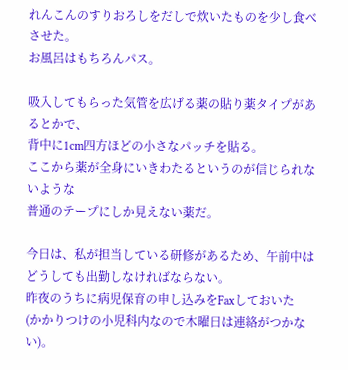れんこんのすりおろしをだしで炊いたものを少し食べさせた。
お風呂はもちろんパス。

吸入してもらった気管を広げる薬の貼り薬タイプがあるとかで、
背中に1cm四方ほどの小さなパッチを貼る。
ここから薬が全身にいきわたるというのが信じられないような
普通のテープにしか見えない薬だ。

今日は、私が担当している研修があるため、午前中は
どうしても出勤しなければならない。
昨夜のうちに病児保育の申し込みをFaxしておいた
(かかりつけの小児科内なので木曜日は連絡がつかない)。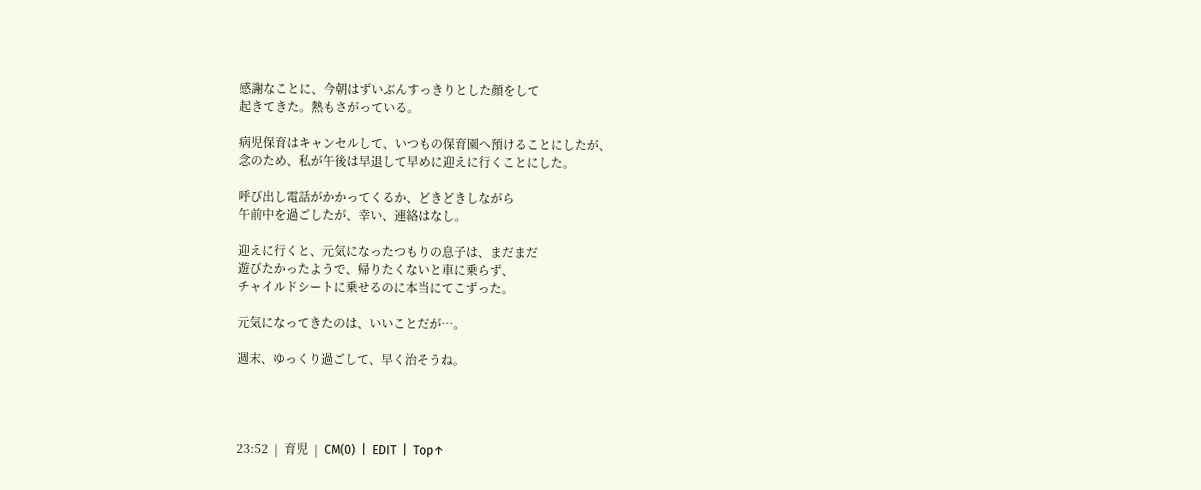感謝なことに、今朝はずいぶんすっきりとした顔をして
起きてきた。熱もさがっている。

病児保育はキャンセルして、いつもの保育園へ預けることにしたが、
念のため、私が午後は早退して早めに迎えに行くことにした。

呼び出し電話がかかってくるか、どきどきしながら
午前中を過ごしたが、幸い、連絡はなし。

迎えに行くと、元気になったつもりの息子は、まだまだ
遊びたかったようで、帰りたくないと車に乗らず、
チャイルドシートに乗せるのに本当にてこずった。

元気になってきたのは、いいことだが…。

週末、ゆっくり過ごして、早く治そうね。




23:52  |  育児  |  CM(0)  |  EDIT  |  Top↑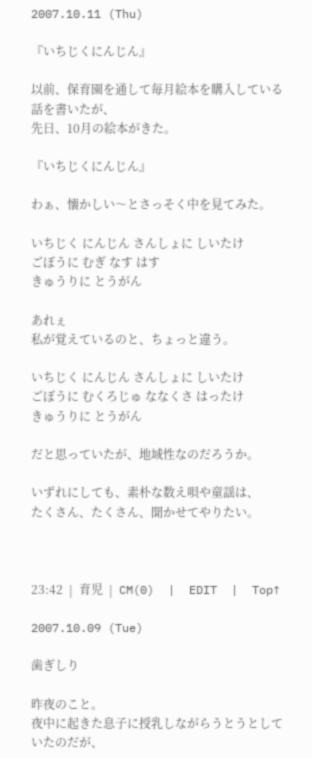2007.10.11 (Thu)

『いちじくにんじん』

以前、保育園を通して毎月絵本を購入している話を書いたが、
先日、10月の絵本がきた。

『いちじくにんじん』

わぁ、懐かしい〜とさっそく中を見てみた。

いちじく にんじん さんしょに しいたけ
ごぼうに むぎ なす はす
きゅうりに とうがん

あれぇ
私が覚えているのと、ちょっと違う。

いちじく にんじん さんしょに しいたけ
ごぼうに むくろじゅ ななくさ はったけ
きゅうりに とうがん

だと思っていたが、地域性なのだろうか。

いずれにしても、素朴な数え唄や童謡は、
たくさん、たくさん、聞かせてやりたい。



23:42  |  育児  |  CM(0)  |  EDIT  |  Top↑

2007.10.09 (Tue)

歯ぎしり

昨夜のこと。
夜中に起きた息子に授乳しながらうとうとしていたのだが、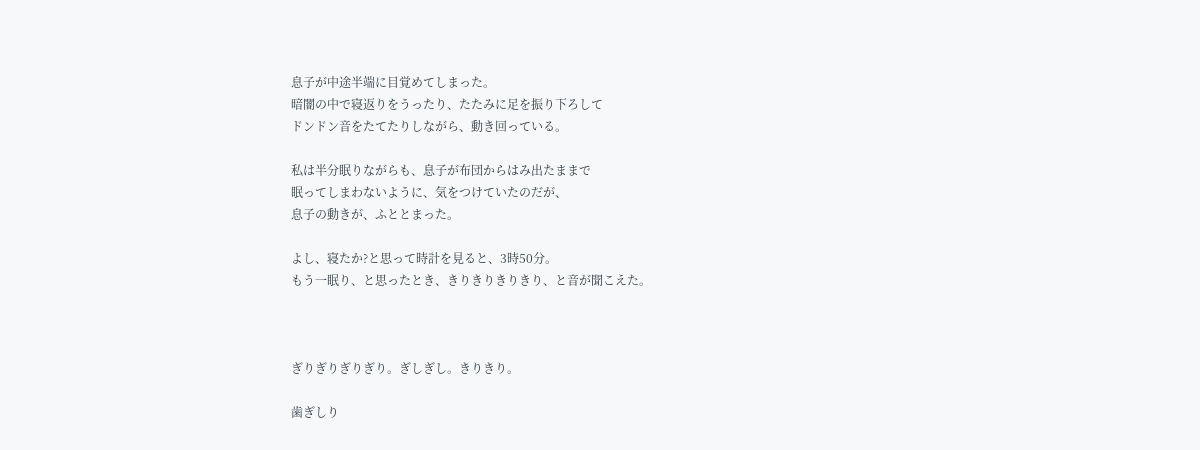息子が中途半端に目覚めてしまった。
暗闇の中で寝返りをうったり、たたみに足を振り下ろして
ドンドン音をたてたりしながら、動き回っている。

私は半分眠りながらも、息子が布団からはみ出たままで
眠ってしまわないように、気をつけていたのだが、
息子の動きが、ふととまった。

よし、寝たか?と思って時計を見ると、3時50分。
もう一眠り、と思ったとき、きりきりきりきり、と音が聞こえた。



ぎりぎりぎりぎり。ぎしぎし。きりきり。

歯ぎしり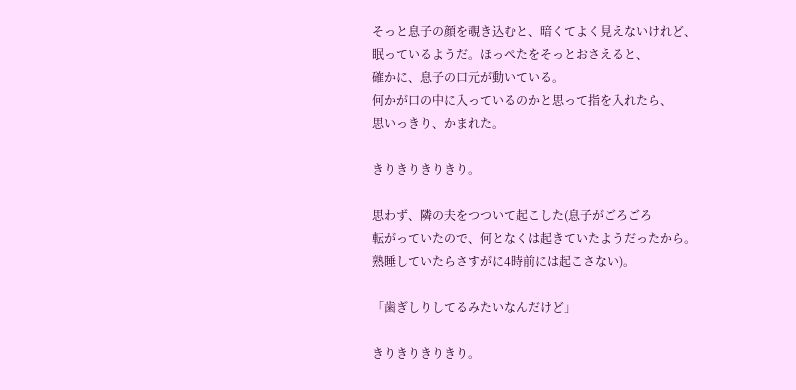そっと息子の顔を覗き込むと、暗くてよく見えないけれど、
眠っているようだ。ほっぺたをそっとおさえると、
確かに、息子の口元が動いている。
何かが口の中に入っているのかと思って指を入れたら、
思いっきり、かまれた。

きりきりきりきり。

思わず、隣の夫をつついて起こした(息子がごろごろ
転がっていたので、何となくは起きていたようだったから。
熟睡していたらさすがに4時前には起こさない)。

「歯ぎしりしてるみたいなんだけど」

きりきりきりきり。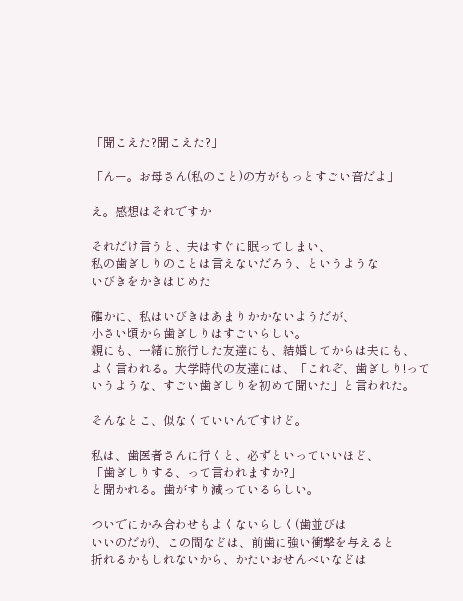「聞こえた?聞こえた?」

「んー。お母さん(私のこと)の方がもっとすごい音だよ」

え。感想はそれですか

それだけ言うと、夫はすぐに眠ってしまい、
私の歯ぎしりのことは言えないだろう、というような
いびきをかきはじめた

確かに、私はいびきはあまりかかないようだが、
小さい頃から歯ぎしりはすごいらしい。
親にも、一緒に旅行した友達にも、結婚してからは夫にも、
よく言われる。大学時代の友達には、「これぞ、歯ぎしり!って
いうような、すごい歯ぎしりを初めて聞いた」と言われた。

そんなとこ、似なくていいんですけど。

私は、歯医者さんに行くと、必ずといっていいほど、
「歯ぎしりする、って言われますか?」
と聞かれる。歯がすり減っているらしい。

ついでにかみ合わせもよくないらしく(歯並びは
いいのだが)、この間などは、前歯に強い衝撃を与えると
折れるかもしれないから、かたいおせんべいなどは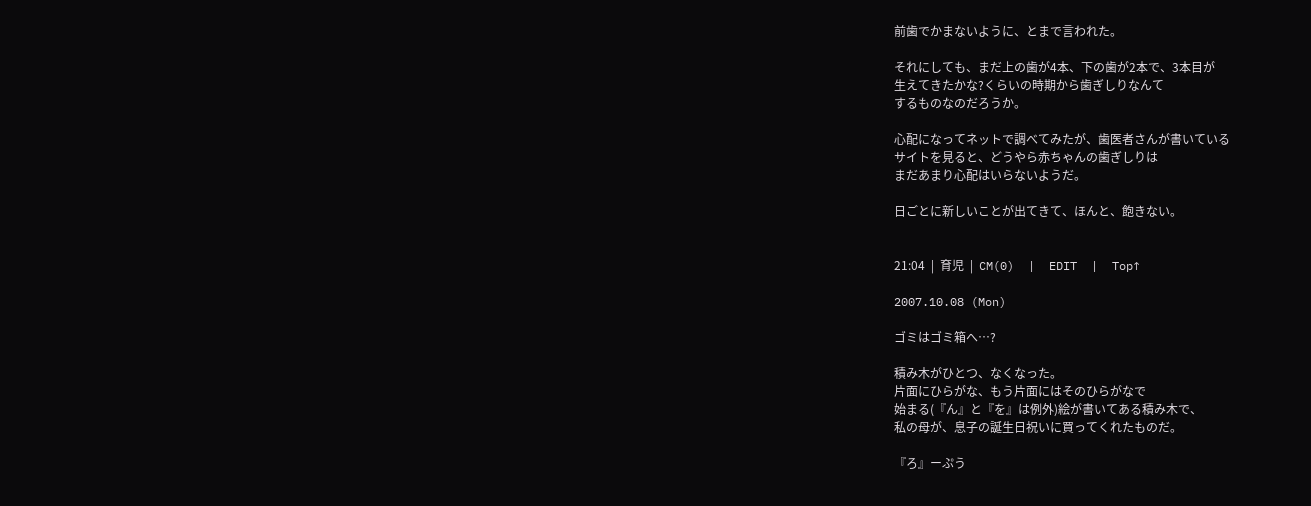前歯でかまないように、とまで言われた。

それにしても、まだ上の歯が4本、下の歯が2本で、3本目が
生えてきたかな?くらいの時期から歯ぎしりなんて
するものなのだろうか。

心配になってネットで調べてみたが、歯医者さんが書いている
サイトを見ると、どうやら赤ちゃんの歯ぎしりは
まだあまり心配はいらないようだ。

日ごとに新しいことが出てきて、ほんと、飽きない。


21:04  |  育児  |  CM(0)  |  EDIT  |  Top↑

2007.10.08 (Mon)

ゴミはゴミ箱へ…?

積み木がひとつ、なくなった。
片面にひらがな、もう片面にはそのひらがなで
始まる(『ん』と『を』は例外)絵が書いてある積み木で、
私の母が、息子の誕生日祝いに買ってくれたものだ。

『ろ』ーぷう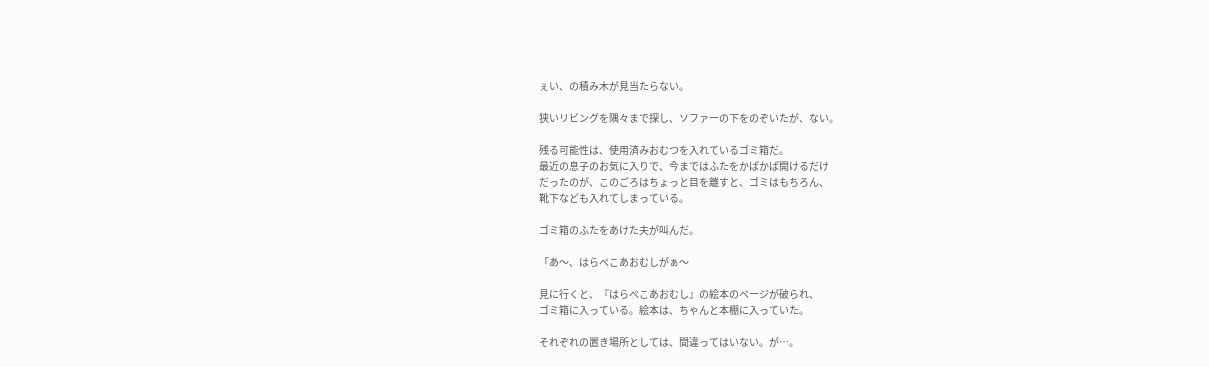ぇい、の積み木が見当たらない。

狭いリビングを隅々まで探し、ソファーの下をのぞいたが、ない。

残る可能性は、使用済みおむつを入れているゴミ箱だ。
最近の息子のお気に入りで、今まではふたをかぱかぱ開けるだけ
だったのが、このごろはちょっと目を離すと、ゴミはもちろん、
靴下なども入れてしまっている。

ゴミ箱のふたをあけた夫が叫んだ。

「あ〜、はらぺこあおむしがぁ〜

見に行くと、『はらぺこあおむし』の絵本のページが破られ、
ゴミ箱に入っている。絵本は、ちゃんと本棚に入っていた。

それぞれの置き場所としては、間違ってはいない。が…。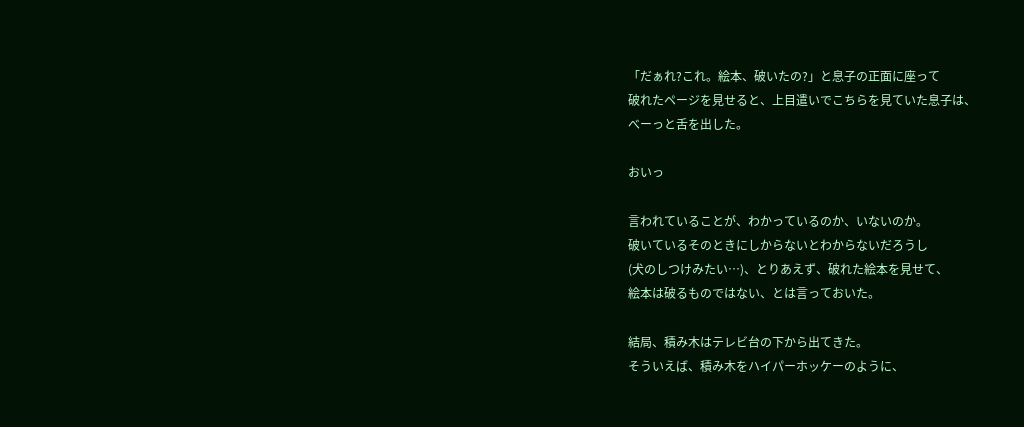「だぁれ?これ。絵本、破いたの?」と息子の正面に座って
破れたページを見せると、上目遣いでこちらを見ていた息子は、
べーっと舌を出した。

おいっ

言われていることが、わかっているのか、いないのか。
破いているそのときにしからないとわからないだろうし
(犬のしつけみたい…)、とりあえず、破れた絵本を見せて、
絵本は破るものではない、とは言っておいた。

結局、積み木はテレビ台の下から出てきた。
そういえば、積み木をハイパーホッケーのように、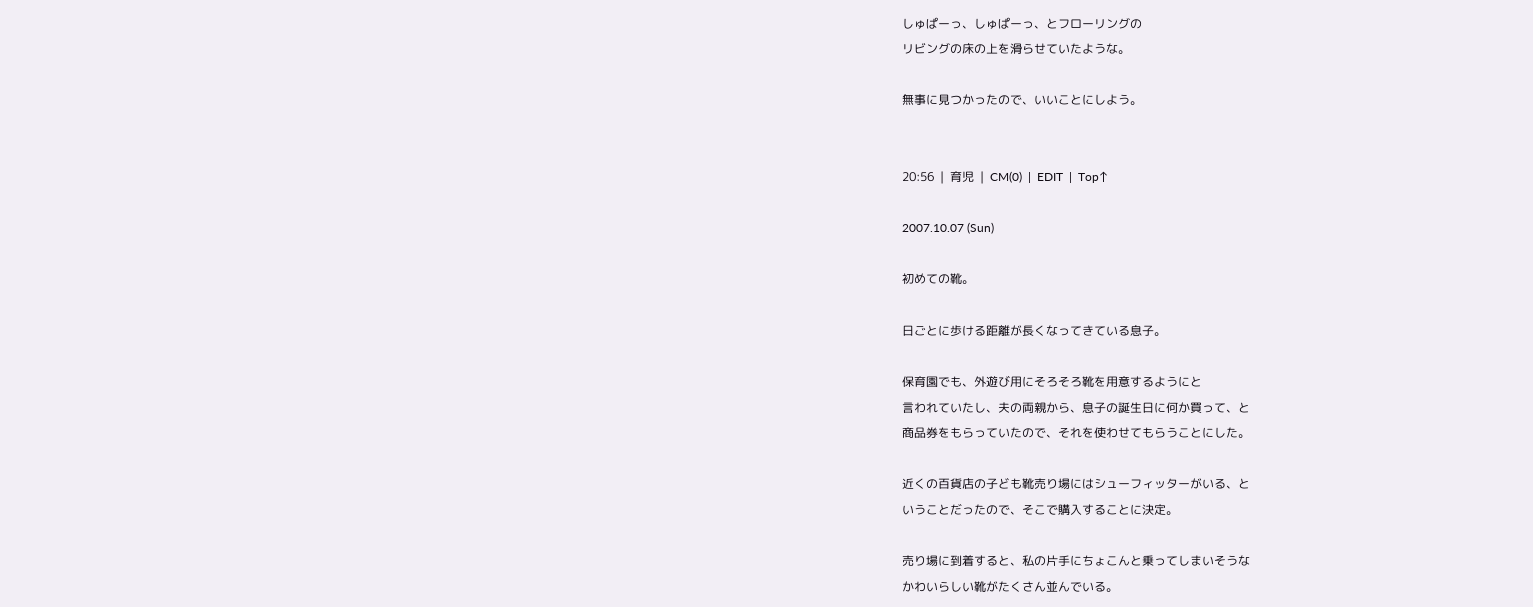しゅぱーっ、しゅぱーっ、とフローリングの
リビングの床の上を滑らせていたような。

無事に見つかったので、いいことにしよう。


20:56  |  育児  |  CM(0)  |  EDIT  |  Top↑

2007.10.07 (Sun)

初めての靴。

日ごとに歩ける距離が長くなってきている息子。

保育園でも、外遊び用にそろそろ靴を用意するようにと
言われていたし、夫の両親から、息子の誕生日に何か買って、と
商品券をもらっていたので、それを使わせてもらうことにした。

近くの百貨店の子ども靴売り場にはシューフィッターがいる、と
いうことだったので、そこで購入することに決定。

売り場に到着すると、私の片手にちょこんと乗ってしまいそうな
かわいらしい靴がたくさん並んでいる。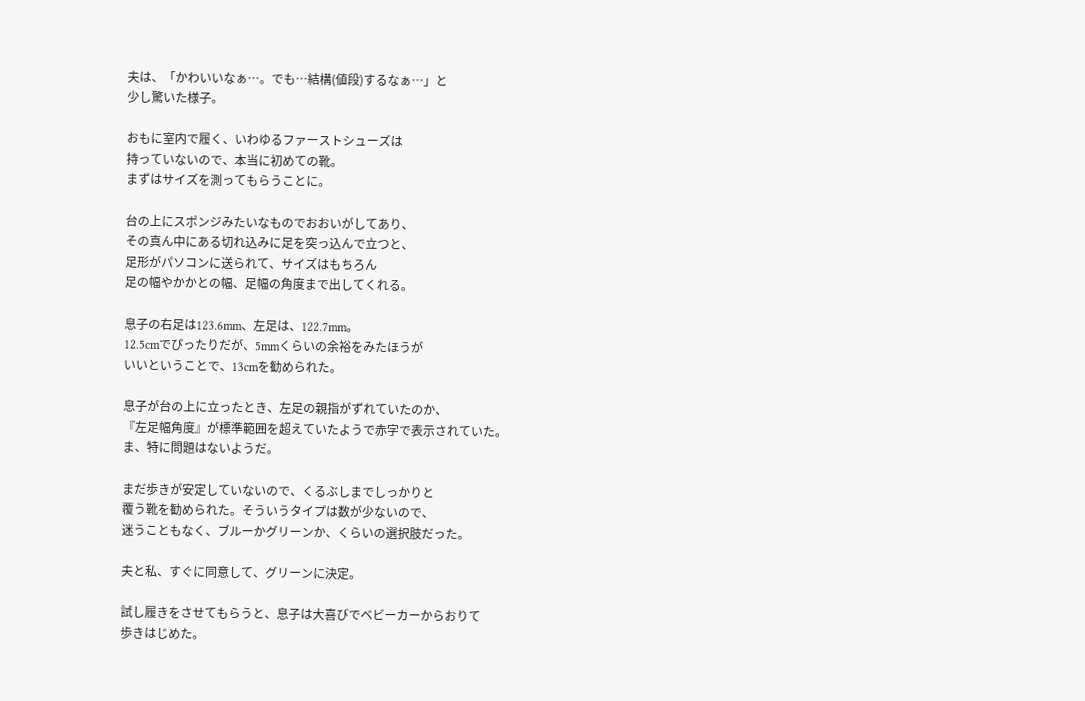夫は、「かわいいなぁ…。でも…結構(値段)するなぁ…」と
少し驚いた様子。

おもに室内で履く、いわゆるファーストシューズは
持っていないので、本当に初めての靴。
まずはサイズを測ってもらうことに。

台の上にスポンジみたいなものでおおいがしてあり、
その真ん中にある切れ込みに足を突っ込んで立つと、
足形がパソコンに送られて、サイズはもちろん
足の幅やかかとの幅、足幅の角度まで出してくれる。

息子の右足は123.6mm、左足は、122.7mm。
12.5cmでぴったりだが、5mmくらいの余裕をみたほうが
いいということで、13cmを勧められた。

息子が台の上に立ったとき、左足の親指がずれていたのか、
『左足幅角度』が標準範囲を超えていたようで赤字で表示されていた。
ま、特に問題はないようだ。

まだ歩きが安定していないので、くるぶしまでしっかりと
覆う靴を勧められた。そういうタイプは数が少ないので、
迷うこともなく、ブルーかグリーンか、くらいの選択肢だった。

夫と私、すぐに同意して、グリーンに決定。

試し履きをさせてもらうと、息子は大喜びでベビーカーからおりて
歩きはじめた。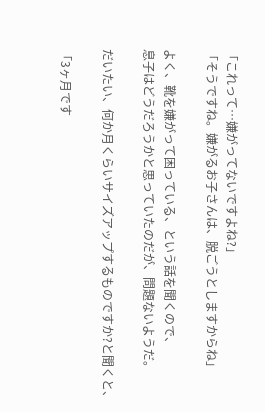「これって…嫌がってないですよね?」
「そうですね。嫌がるお子さんは、脱ごうとしますからね」

よく、靴を嫌がって困っている、という話を聞くので、
息子はどうだろうかと思っていたのだが、問題ないようだ。

だいたい、何か月くらいサイズアップするものですか?と聞くと、

「3ヶ月です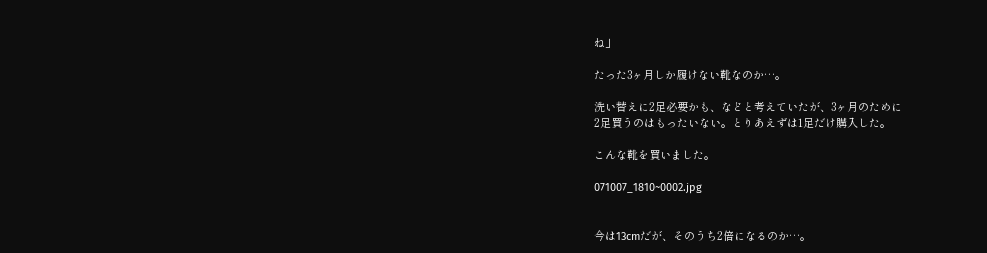ね」

たった3ヶ月しか履けない靴なのか…。

洗い替えに2足必要かも、などと考えていたが、3ヶ月のために
2足買うのはもったいない。とりあえずは1足だけ購入した。

こんな靴を買いました。

071007_1810~0002.jpg


今は13cmだが、そのうち2倍になるのか…。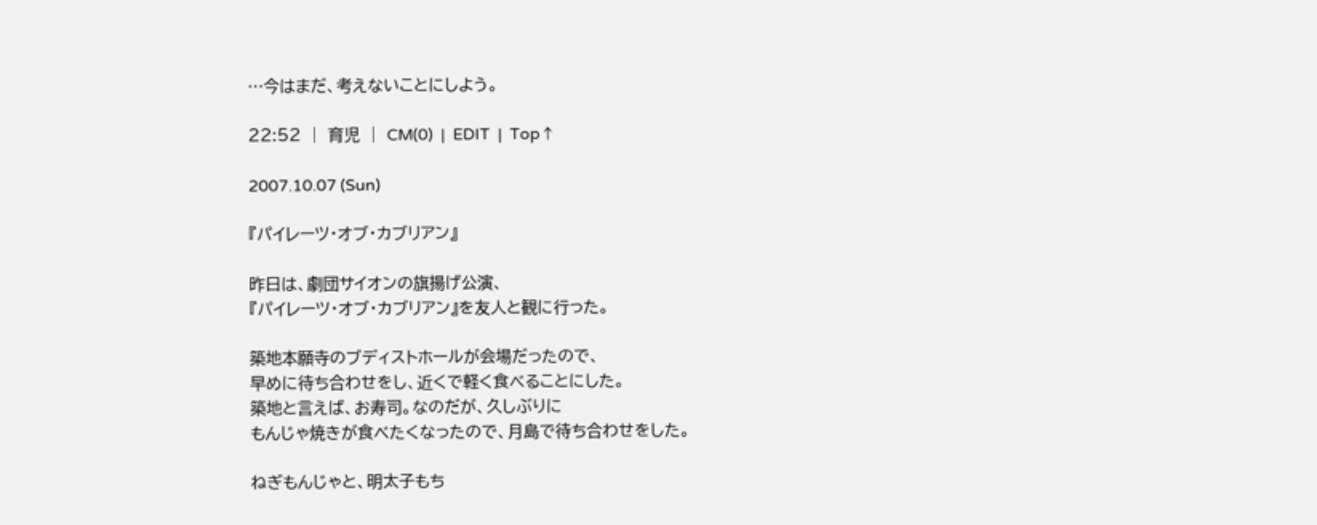…今はまだ、考えないことにしよう。

22:52  |  育児  |  CM(0)  |  EDIT  |  Top↑

2007.10.07 (Sun)

『パイレーツ・オブ・カブリアン』

昨日は、劇団サイオンの旗揚げ公演、
『パイレーツ・オブ・カブリアン』を友人と観に行った。

築地本願寺のブディストホールが会場だったので、
早めに待ち合わせをし、近くで軽く食べることにした。
築地と言えば、お寿司。なのだが、久しぶりに
もんじゃ焼きが食べたくなったので、月島で待ち合わせをした。

ねぎもんじゃと、明太子もち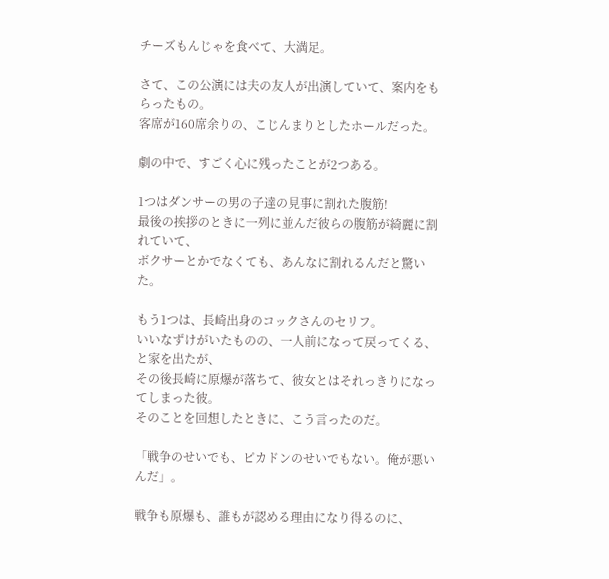チーズもんじゃを食べて、大満足。

さて、この公演には夫の友人が出演していて、案内をもらったもの。
客席が160席余りの、こじんまりとしたホールだった。

劇の中で、すごく心に残ったことが2つある。

1つはダンサーの男の子達の見事に割れた腹筋!
最後の挨拶のときに一列に並んだ彼らの腹筋が綺麗に割れていて、
ボクサーとかでなくても、あんなに割れるんだと驚いた。

もう1つは、長崎出身のコックさんのセリフ。
いいなずけがいたものの、一人前になって戻ってくる、と家を出たが、
その後長崎に原爆が落ちて、彼女とはそれっきりになってしまった彼。
そのことを回想したときに、こう言ったのだ。

「戦争のせいでも、ピカドンのせいでもない。俺が悪いんだ」。

戦争も原爆も、誰もが認める理由になり得るのに、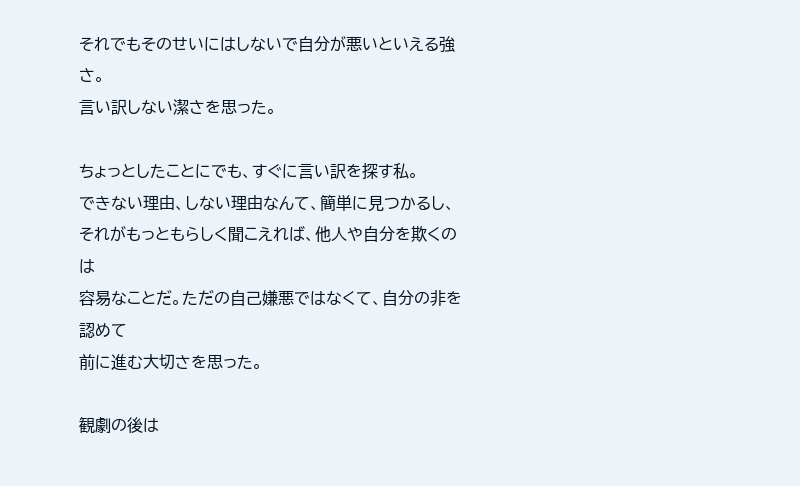それでもそのせいにはしないで自分が悪いといえる強さ。
言い訳しない潔さを思った。

ちょっとしたことにでも、すぐに言い訳を探す私。
できない理由、しない理由なんて、簡単に見つかるし、
それがもっともらしく聞こえれば、他人や自分を欺くのは
容易なことだ。ただの自己嫌悪ではなくて、自分の非を認めて
前に進む大切さを思った。

観劇の後は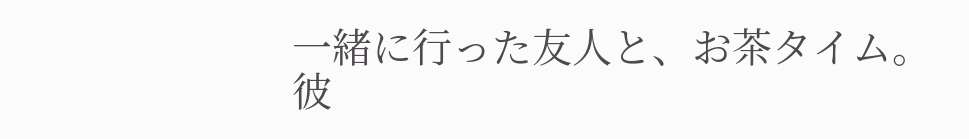一緒に行った友人と、お茶タイム。
彼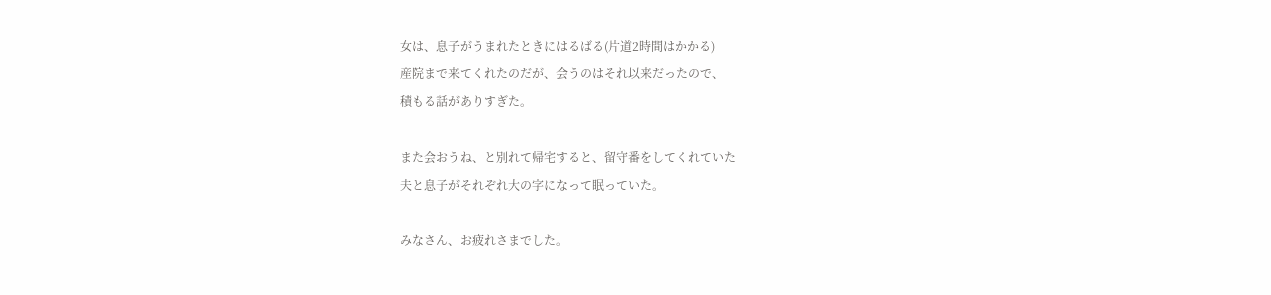女は、息子がうまれたときにはるばる(片道2時間はかかる)
産院まで来てくれたのだが、会うのはそれ以来だったので、
積もる話がありすぎた。

また会おうね、と別れて帰宅すると、留守番をしてくれていた
夫と息子がそれぞれ大の字になって眠っていた。

みなさん、お疲れさまでした。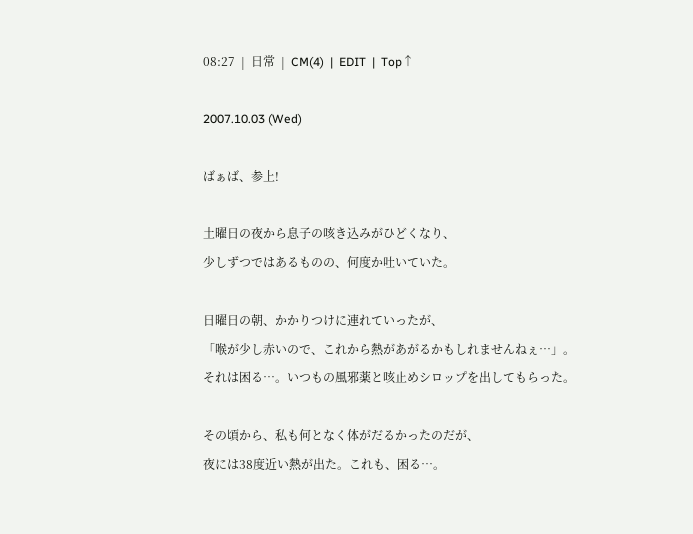08:27  |  日常  |  CM(4)  |  EDIT  |  Top↑

2007.10.03 (Wed)

ばぁば、参上!

土曜日の夜から息子の咳き込みがひどくなり、
少しずつではあるものの、何度か吐いていた。

日曜日の朝、かかりつけに連れていったが、
「喉が少し赤いので、これから熱があがるかもしれませんねぇ…」。
それは困る…。いつもの風邪薬と咳止めシロップを出してもらった。

その頃から、私も何となく体がだるかったのだが、
夜には38度近い熱が出た。これも、困る…。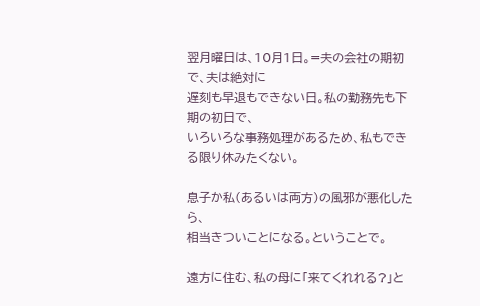翌月曜日は、10月1日。=夫の会社の期初で、夫は絶対に
遅刻も早退もできない日。私の勤務先も下期の初日で、
いろいろな事務処理があるため、私もできる限り休みたくない。

息子か私(あるいは両方)の風邪が悪化したら、
相当きついことになる。ということで。

遠方に住む、私の母に「来てくれれる?」と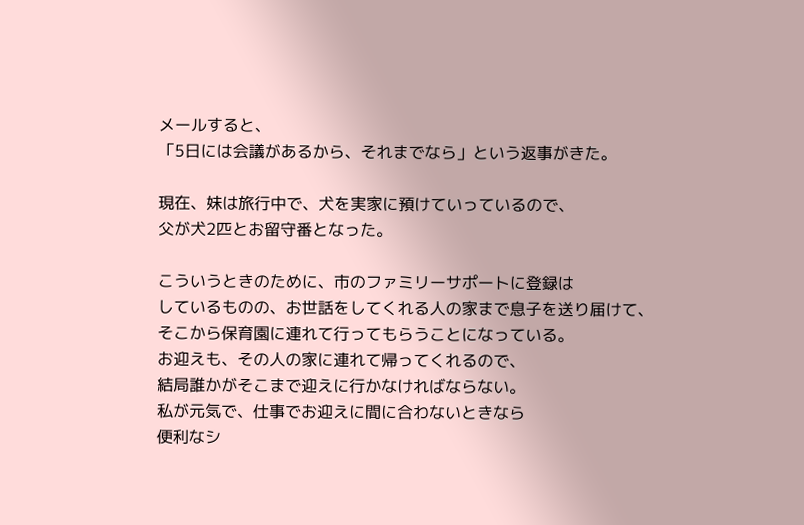メールすると、
「5日には会議があるから、それまでなら」という返事がきた。

現在、妹は旅行中で、犬を実家に預けていっているので、
父が犬2匹とお留守番となった。

こういうときのために、市のファミリーサポートに登録は
しているものの、お世話をしてくれる人の家まで息子を送り届けて、
そこから保育園に連れて行ってもらうことになっている。
お迎えも、その人の家に連れて帰ってくれるので、
結局誰かがそこまで迎えに行かなければならない。
私が元気で、仕事でお迎えに間に合わないときなら
便利なシ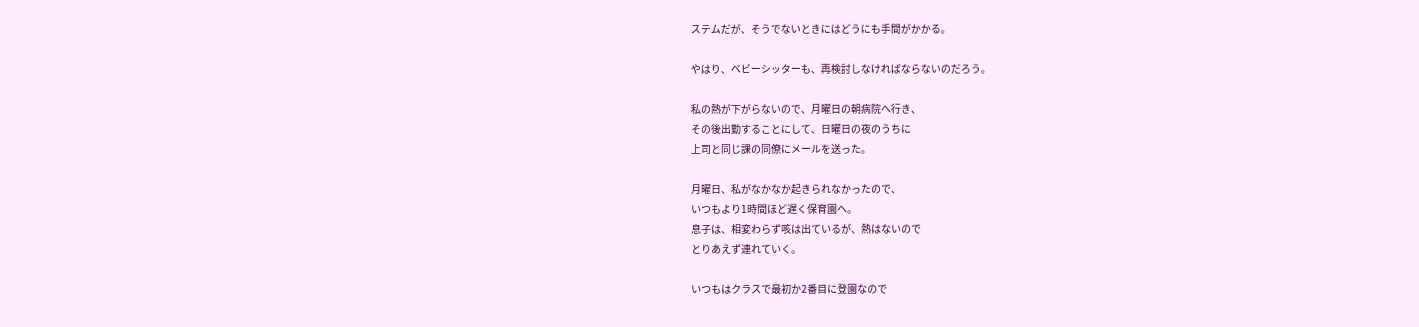ステムだが、そうでないときにはどうにも手間がかかる。

やはり、ベビーシッターも、再検討しなければならないのだろう。

私の熱が下がらないので、月曜日の朝病院へ行き、
その後出勤することにして、日曜日の夜のうちに
上司と同じ課の同僚にメールを送った。

月曜日、私がなかなか起きられなかったので、
いつもより1時間ほど遅く保育園へ。
息子は、相変わらず咳は出ているが、熱はないので
とりあえず連れていく。

いつもはクラスで最初か2番目に登園なので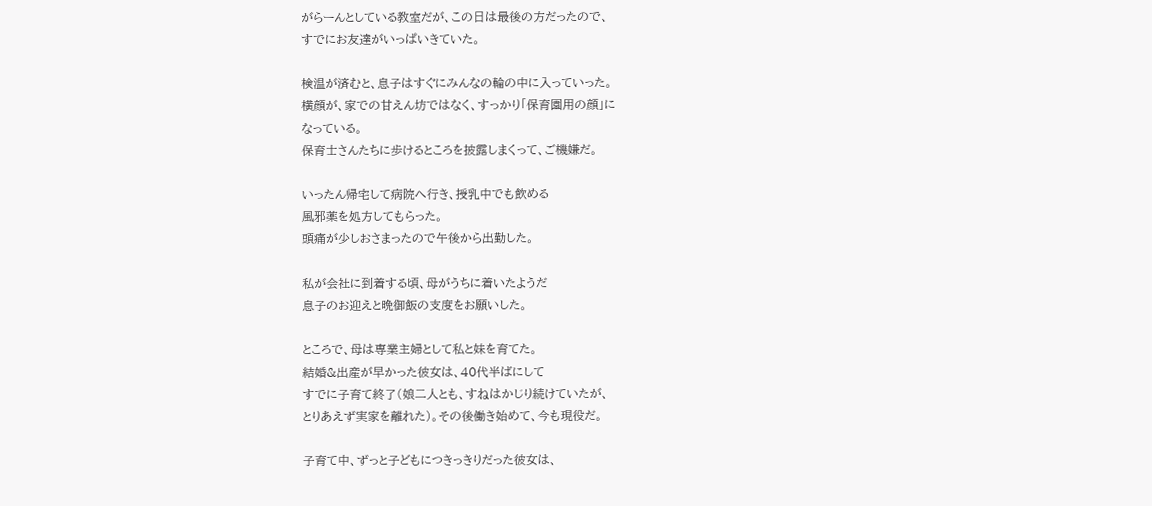がらーんとしている教室だが、この日は最後の方だったので、
すでにお友達がいっぱいきていた。

検温が済むと、息子はすぐにみんなの輪の中に入っていった。
横顔が、家での甘えん坊ではなく、すっかり「保育園用の顔」に
なっている。
保育士さんたちに歩けるところを披露しまくって、ご機嫌だ。

いったん帰宅して病院へ行き、授乳中でも飲める
風邪薬を処方してもらった。
頭痛が少しおさまったので午後から出勤した。

私が会社に到着する頃、母がうちに着いたようだ
息子のお迎えと晩御飯の支度をお願いした。

ところで、母は専業主婦として私と妹を育てた。
結婚&出産が早かった彼女は、40代半ばにして
すでに子育て終了(娘二人とも、すねはかじり続けていたが、
とりあえず実家を離れた)。その後働き始めて、今も現役だ。

子育て中、ずっと子どもにつきっきりだった彼女は、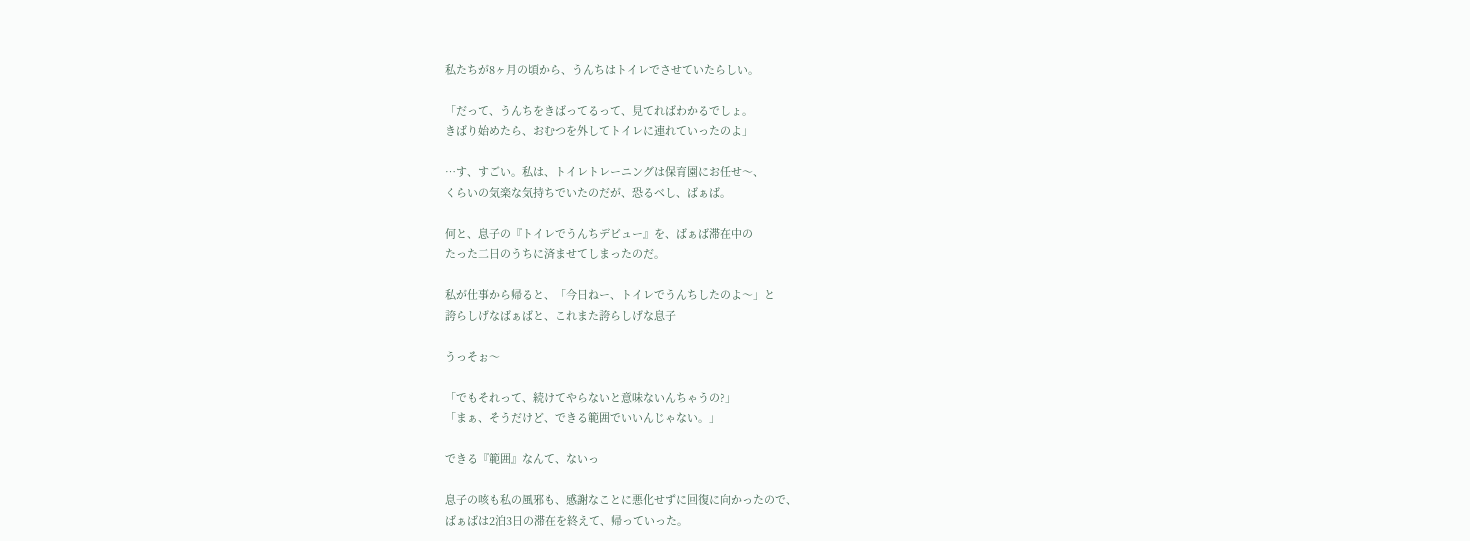私たちが8ヶ月の頃から、うんちはトイレでさせていたらしい。

「だって、うんちをきばってるって、見てればわかるでしょ。
きばり始めたら、おむつを外してトイレに連れていったのよ」

…す、すごい。私は、トイレトレーニングは保育園にお任せ〜、
くらいの気楽な気持ちでいたのだが、恐るべし、ばぁば。

何と、息子の『トイレでうんちデビュー』を、ばぁば滞在中の
たった二日のうちに済ませてしまったのだ。

私が仕事から帰ると、「今日ねー、トイレでうんちしたのよ〜」と
誇らしげなばぁばと、これまた誇らしげな息子

うっそぉ〜

「でもそれって、続けてやらないと意味ないんちゃうの?」
「まぁ、そうだけど、できる範囲でいいんじゃない。」

できる『範囲』なんて、ないっ

息子の咳も私の風邪も、感謝なことに悪化せずに回復に向かったので、
ばぁばは2泊3日の滞在を終えて、帰っていった。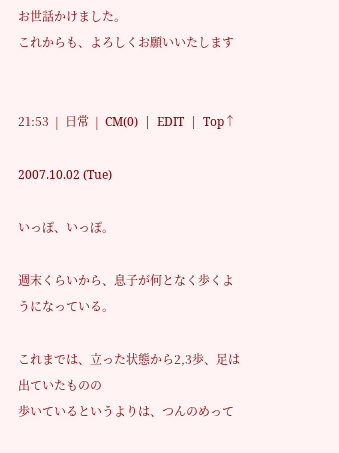お世話かけました。
これからも、よろしくお願いいたします


21:53  |  日常  |  CM(0)  |  EDIT  |  Top↑

2007.10.02 (Tue)

いっぽ、いっぽ。

週末くらいから、息子が何となく歩くようになっている。

これまでは、立った状態から2,3歩、足は出ていたものの
歩いているというよりは、つんのめって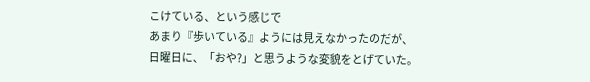こけている、という感じで
あまり『歩いている』ようには見えなかったのだが、
日曜日に、「おや?」と思うような変貌をとげていた。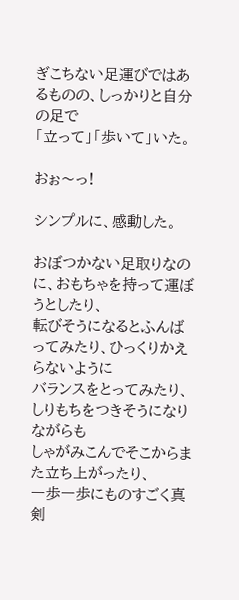ぎこちない足運びではあるものの、しっかりと自分の足で
「立って」「歩いて」いた。

おぉ〜っ!

シンプルに、感動した。

おぼつかない足取りなのに、おもちゃを持って運ぼうとしたり、
転びそうになるとふんばってみたり、ひっくりかえらないように
バランスをとってみたり、しりもちをつきそうになりながらも
しゃがみこんでそこからまた立ち上がったり、
一歩一歩にものすごく真剣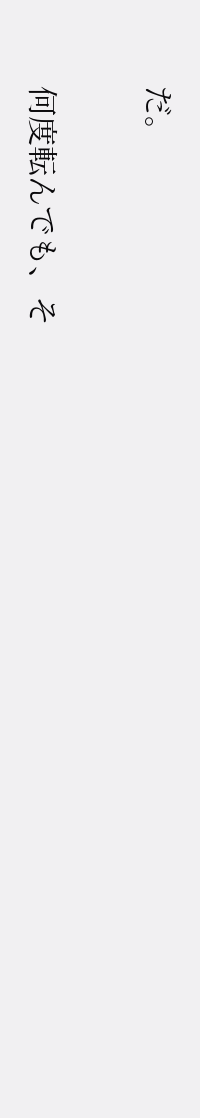だ。

何度転んでも、そ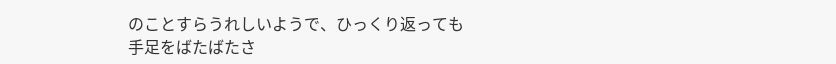のことすらうれしいようで、ひっくり返っても
手足をばたばたさ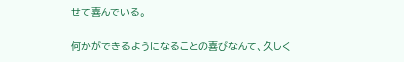せて喜んでいる。

何かができるようになることの喜びなんて、久しく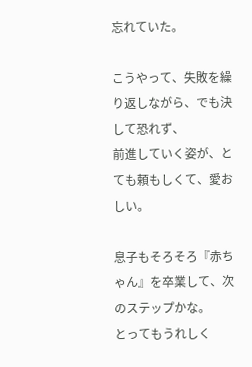忘れていた。

こうやって、失敗を繰り返しながら、でも決して恐れず、
前進していく姿が、とても頼もしくて、愛おしい。

息子もそろそろ『赤ちゃん』を卒業して、次のステップかな。
とってもうれしく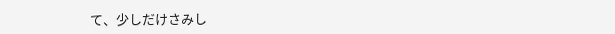て、少しだけさみし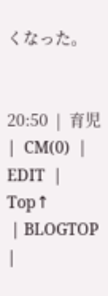くなった。


20:50  |  育児  |  CM(0)  |  EDIT  |  Top↑
 | BLOGTOP |